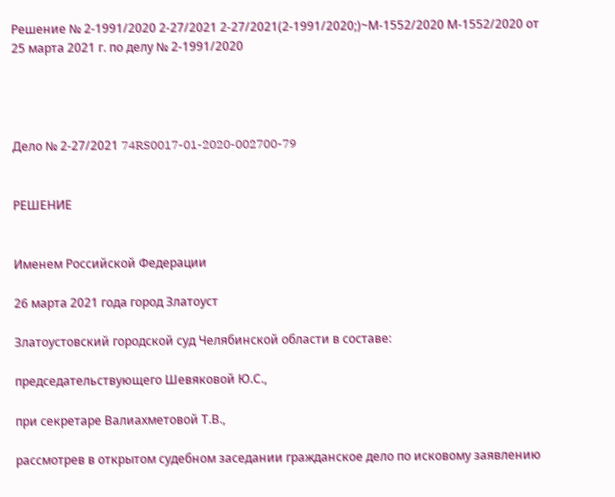Решение № 2-1991/2020 2-27/2021 2-27/2021(2-1991/2020;)~М-1552/2020 М-1552/2020 от 25 марта 2021 г. по делу № 2-1991/2020




Дело № 2-27/2021 74RS0017-01-2020-002700-79


РЕШЕНИЕ


Именем Российской Федерации

26 марта 2021 года город Златоуст

Златоустовский городской суд Челябинской области в составе:

председательствующего Шевяковой Ю.С.,

при секретаре Валиахметовой Т.В.,

рассмотрев в открытом судебном заседании гражданское дело по исковому заявлению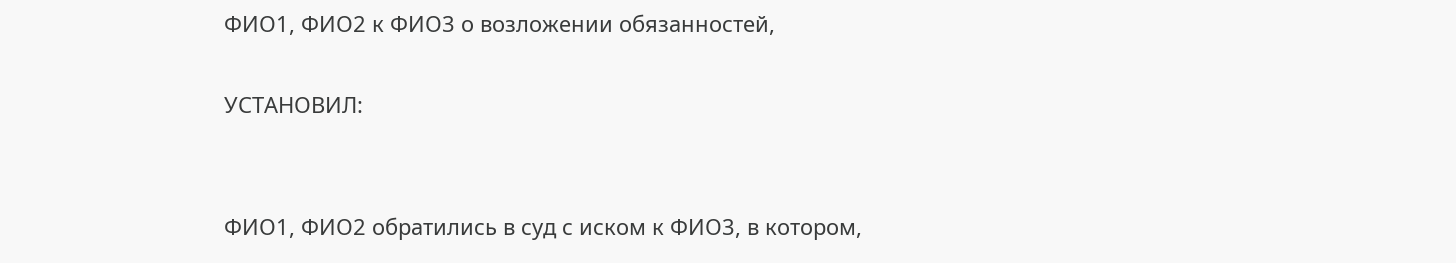ФИО1, ФИО2 к ФИО3 о возложении обязанностей,

УСТАНОВИЛ:


ФИО1, ФИО2 обратились в суд с иском к ФИО3, в котором,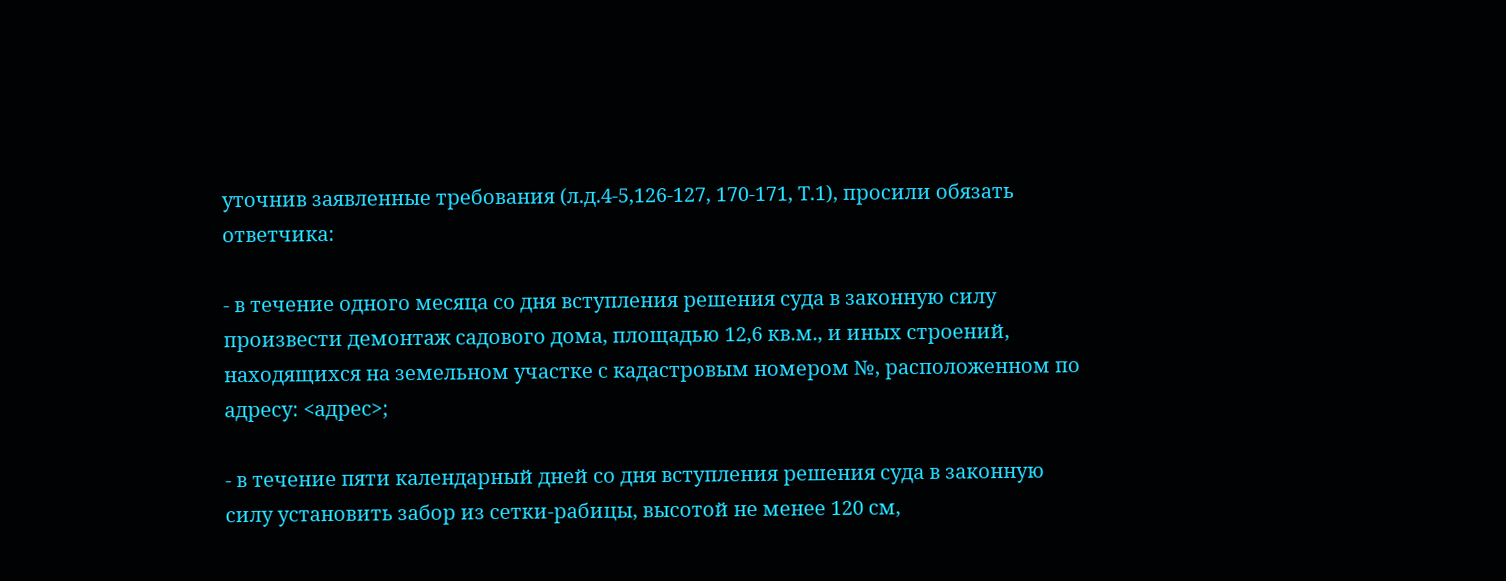уточнив заявленные требования (л.д.4-5,126-127, 170-171, Т.1), просили обязать ответчика:

- в течение одного месяца со дня вступления решения суда в законную силу произвести демонтаж садового дома, площадью 12,6 кв.м., и иных строений, находящихся на земельном участке с кадастровым номером №, расположенном по адресу: <адрес>;

- в течение пяти календарный дней со дня вступления решения суда в законную силу установить забор из сетки-рабицы, высотой не менее 120 см,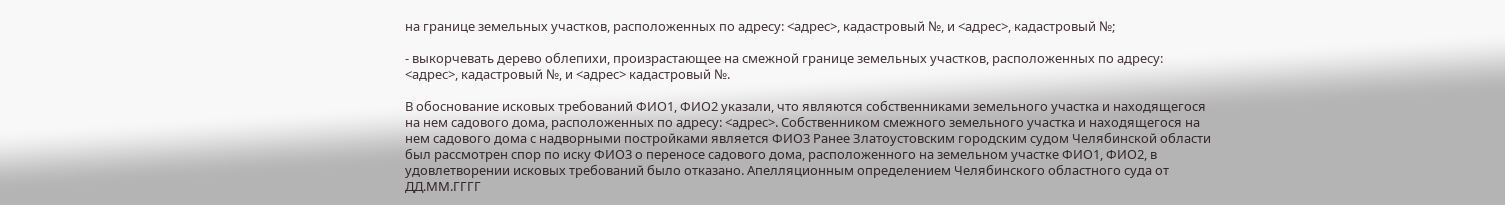на границе земельных участков, расположенных по адресу: <адрес>, кадастровый №, и <адрес>, кадастровый №;

- выкорчевать дерево облепихи, произрастающее на смежной границе земельных участков, расположенных по адресу: <адрес>, кадастровый №, и <адрес> кадастровый №.

В обоснование исковых требований ФИО1, ФИО2 указали, что являются собственниками земельного участка и находящегося на нем садового дома, расположенных по адресу: <адрес>. Собственником смежного земельного участка и находящегося на нем садового дома с надворными постройками является ФИО3 Ранее Златоустовским городским судом Челябинской области был рассмотрен спор по иску ФИО3 о переносе садового дома, расположенного на земельном участке ФИО1, ФИО2, в удовлетворении исковых требований было отказано. Апелляционным определением Челябинского областного суда от ДД.ММ.ГГГГ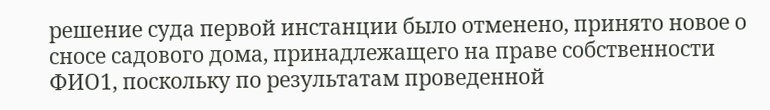решение суда первой инстанции было отменено, принято новое о сносе садового дома, принадлежащего на праве собственности ФИО1, поскольку по результатам проведенной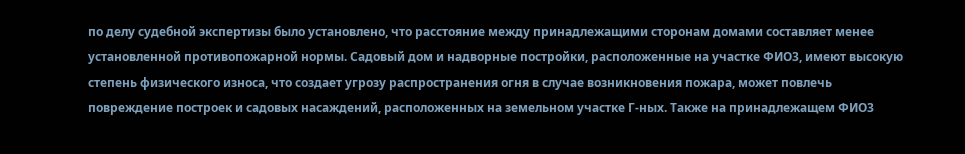по делу судебной экспертизы было установлено, что расстояние между принадлежащими сторонам домами составляет менее установленной противопожарной нормы. Садовый дом и надворные постройки, расположенные на участке ФИО3, имеют высокую степень физического износа, что создает угрозу распространения огня в случае возникновения пожара, может повлечь повреждение построек и садовых насаждений, расположенных на земельном участке Г-ных. Также на принадлежащем ФИО3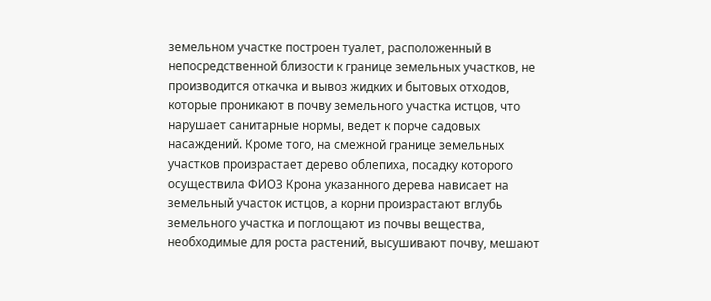земельном участке построен туалет, расположенный в непосредственной близости к границе земельных участков, не производится откачка и вывоз жидких и бытовых отходов, которые проникают в почву земельного участка истцов, что нарушает санитарные нормы, ведет к порче садовых насаждений. Кроме того, на смежной границе земельных участков произрастает дерево облепиха, посадку которого осуществила ФИО3 Крона указанного дерева нависает на земельный участок истцов, а корни произрастают вглубь земельного участка и поглощают из почвы вещества, необходимые для роста растений, высушивают почву, мешают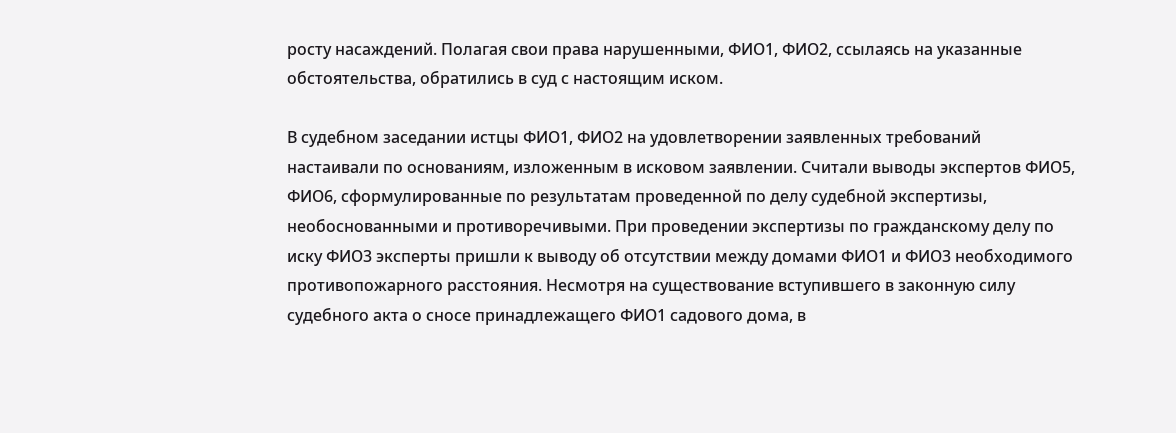росту насаждений. Полагая свои права нарушенными, ФИО1, ФИО2, ссылаясь на указанные обстоятельства, обратились в суд с настоящим иском.

В судебном заседании истцы ФИО1, ФИО2 на удовлетворении заявленных требований настаивали по основаниям, изложенным в исковом заявлении. Считали выводы экспертов ФИО5, ФИО6, сформулированные по результатам проведенной по делу судебной экспертизы, необоснованными и противоречивыми. При проведении экспертизы по гражданскому делу по иску ФИО3 эксперты пришли к выводу об отсутствии между домами ФИО1 и ФИО3 необходимого противопожарного расстояния. Несмотря на существование вступившего в законную силу судебного акта о сносе принадлежащего ФИО1 садового дома, в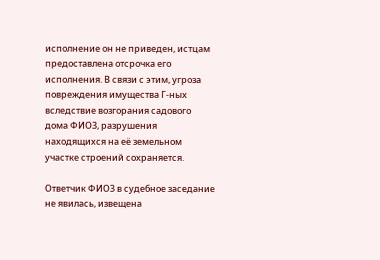исполнение он не приведен, истцам предоставлена отсрочка его исполнения. В связи с этим, угроза повреждения имущества Г-ных вследствие возгорания садового дома ФИО3, разрушения находящихся на её земельном участке строений сохраняется.

Ответчик ФИО3 в судебное заседание не явилась, извещена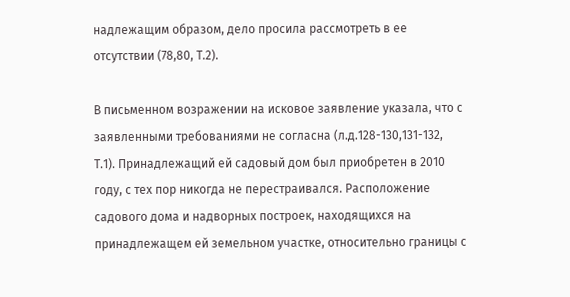надлежащим образом, дело просила рассмотреть в ее отсутствии (78,80, Т.2).

В письменном возражении на исковое заявление указала, что с заявленными требованиями не согласна (л.д.128-130,131-132, Т.1). Принадлежащий ей садовый дом был приобретен в 2010 году, с тех пор никогда не перестраивался. Расположение садового дома и надворных построек, находящихся на принадлежащем ей земельном участке, относительно границы с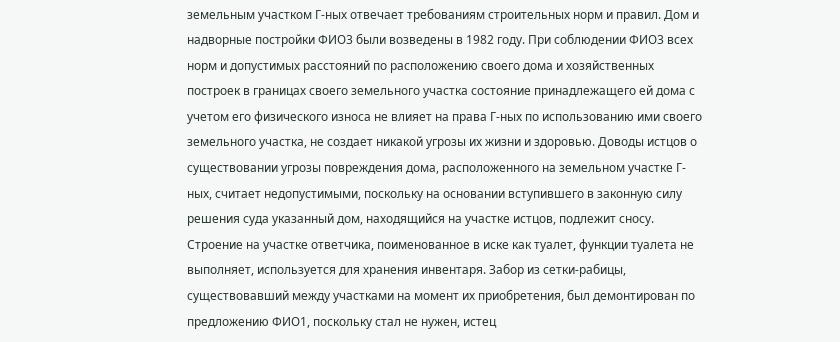земельным участком Г-ных отвечает требованиям строительных норм и правил. Дом и надворные постройки ФИО3 были возведены в 1982 году. При соблюдении ФИО3 всех норм и допустимых расстояний по расположению своего дома и хозяйственных построек в границах своего земельного участка состояние принадлежащего ей дома с учетом его физического износа не влияет на права Г-ных по использованию ими своего земельного участка, не создает никакой угрозы их жизни и здоровью. Доводы истцов о существовании угрозы повреждения дома, расположенного на земельном участке Г-ных, считает недопустимыми, поскольку на основании вступившего в законную силу решения суда указанный дом, находящийся на участке истцов, подлежит сносу. Строение на участке ответчика, поименованное в иске как туалет, функции туалета не выполняет, используется для хранения инвентаря. Забор из сетки-рабицы, существовавший между участками на момент их приобретения, был демонтирован по предложению ФИО1, поскольку стал не нужен, истец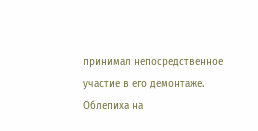принимал непосредственное участие в его демонтаже. Облепиха на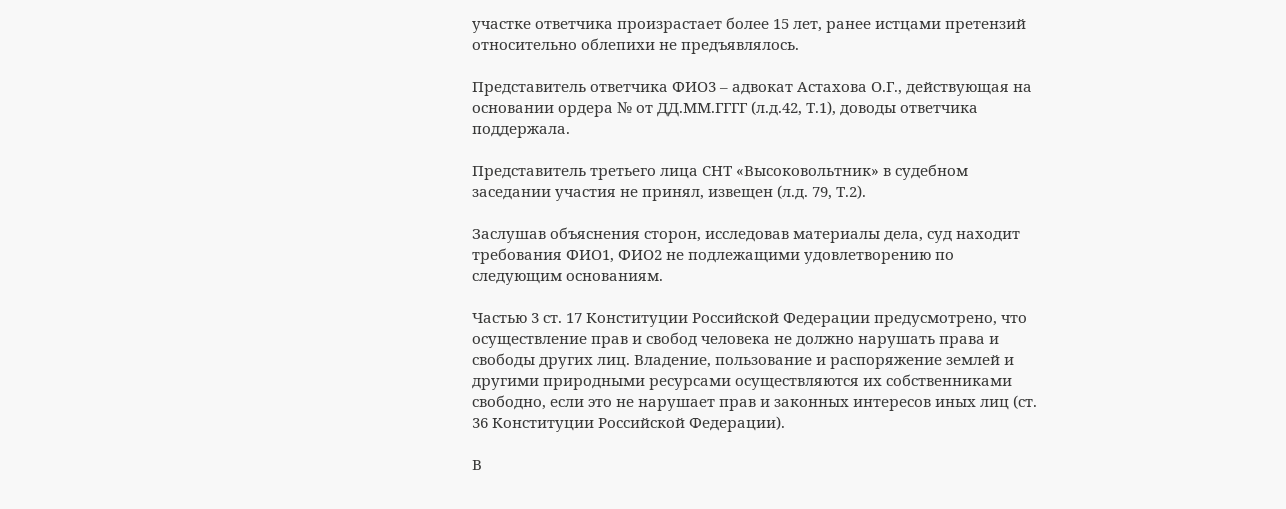участке ответчика произрастает более 15 лет, ранее истцами претензий относительно облепихи не предъявлялось.

Представитель ответчика ФИО3 – адвокат Астахова О.Г., действующая на основании ордера № от ДД.ММ.ГГГГ (л.д.42, Т.1), доводы ответчика поддержала.

Представитель третьего лица СНТ «Высоковольтник» в судебном заседании участия не принял, извещен (л.д. 79, Т.2).

Заслушав объяснения сторон, исследовав материалы дела, суд находит требования ФИО1, ФИО2 не подлежащими удовлетворению по следующим основаниям.

Частью 3 ст. 17 Конституции Российской Федерации предусмотрено, что осуществление прав и свобод человека не должно нарушать права и свободы других лиц. Владение, пользование и распоряжение землей и другими природными ресурсами осуществляются их собственниками свободно, если это не нарушает прав и законных интересов иных лиц (ст. 36 Конституции Российской Федерации).

В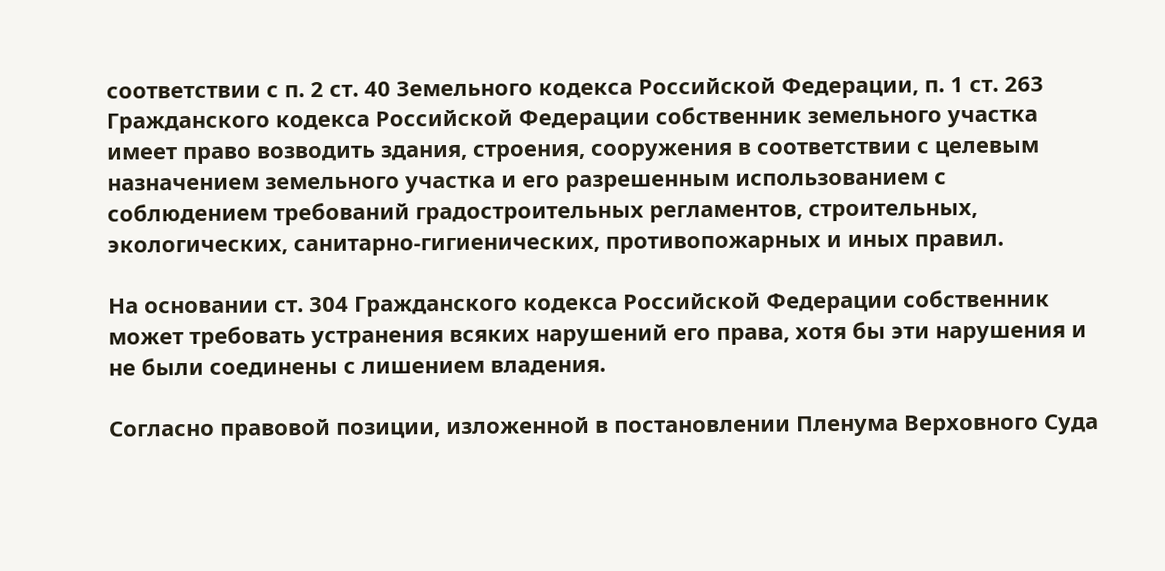соответствии с п. 2 ст. 40 Земельного кодекса Российской Федерации, п. 1 ст. 263 Гражданского кодекса Российской Федерации собственник земельного участка имеет право возводить здания, строения, сооружения в соответствии с целевым назначением земельного участка и его разрешенным использованием с соблюдением требований градостроительных регламентов, строительных, экологических, санитарно-гигиенических, противопожарных и иных правил.

На основании ст. 304 Гражданского кодекса Российской Федерации собственник может требовать устранения всяких нарушений его права, хотя бы эти нарушения и не были соединены с лишением владения.

Согласно правовой позиции, изложенной в постановлении Пленума Верховного Суда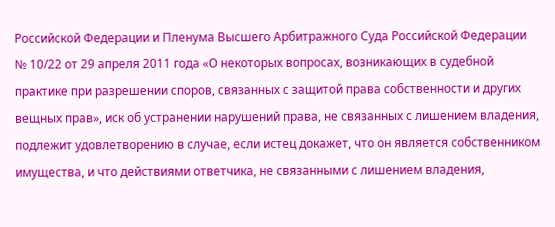Российской Федерации и Пленума Высшего Арбитражного Суда Российской Федерации № 10/22 от 29 апреля 2011 года «О некоторых вопросах, возникающих в судебной практике при разрешении споров, связанных с защитой права собственности и других вещных прав», иск об устранении нарушений права, не связанных с лишением владения, подлежит удовлетворению в случае, если истец докажет, что он является собственником имущества, и что действиями ответчика, не связанными с лишением владения,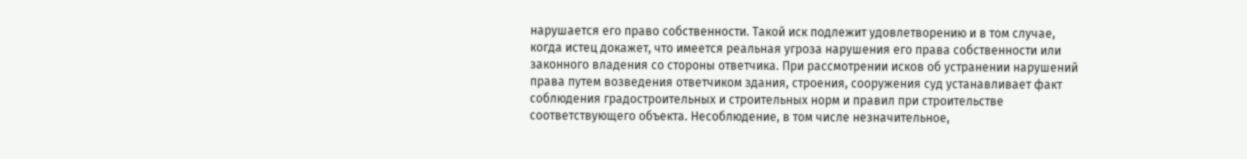нарушается его право собственности. Такой иск подлежит удовлетворению и в том случае, когда истец докажет, что имеется реальная угроза нарушения его права собственности или законного владения со стороны ответчика. При рассмотрении исков об устранении нарушений права путем возведения ответчиком здания, строения, сооружения суд устанавливает факт соблюдения градостроительных и строительных норм и правил при строительстве соответствующего объекта. Несоблюдение, в том числе незначительное,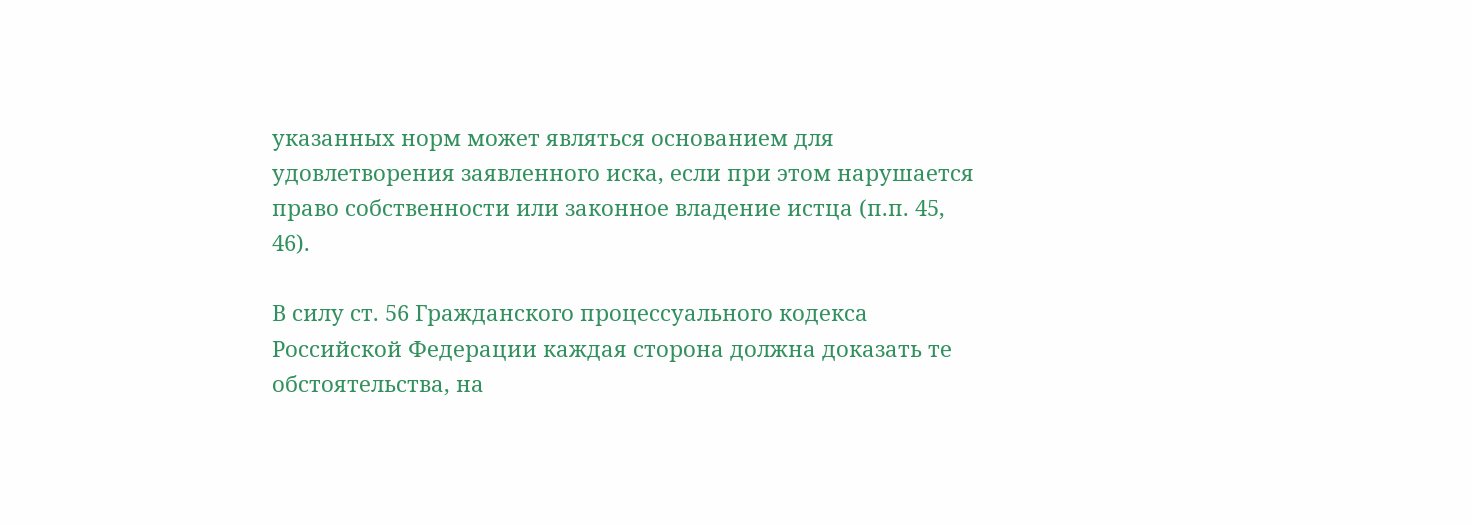указанных норм может являться основанием для удовлетворения заявленного иска, если при этом нарушается право собственности или законное владение истца (п.п. 45, 46).

В силу ст. 56 Гражданского процессуального кодекса Российской Федерации каждая сторона должна доказать те обстоятельства, на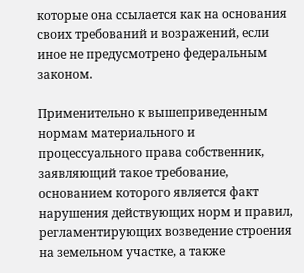которые она ссылается как на основания своих требований и возражений, если иное не предусмотрено федеральным законом.

Применительно к вышеприведенным нормам материального и процессуального права собственник, заявляющий такое требование, основанием которого является факт нарушения действующих норм и правил, регламентирующих возведение строения на земельном участке, а также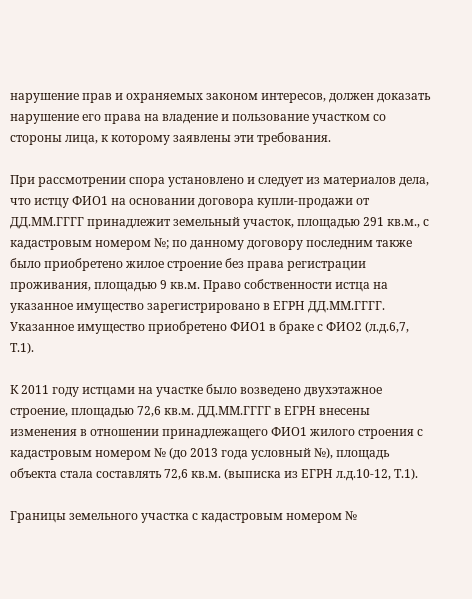нарушение прав и охраняемых законом интересов, должен доказать нарушение его права на владение и пользование участком со стороны лица, к которому заявлены эти требования.

При рассмотрении спора установлено и следует из материалов дела, что истцу ФИО1 на основании договора купли-продажи от ДД.ММ.ГГГГ принадлежит земельный участок, площадью 291 кв.м., с кадастровым номером №; по данному договору последним также было приобретено жилое строение без права регистрации проживания, площадью 9 кв.м. Право собственности истца на указанное имущество зарегистрировано в ЕГРН ДД.ММ.ГГГГ. Указанное имущество приобретено ФИО1 в браке с ФИО2 (л.д.6,7, Т.1).

К 2011 году истцами на участке было возведено двухэтажное строение, площадью 72,6 кв.м. ДД.ММ.ГГГГ в ЕГРН внесены изменения в отношении принадлежащего ФИО1 жилого строения с кадастровым номером № (до 2013 года условный №), площадь объекта стала составлять 72,6 кв.м. (выписка из ЕГРН л.д.10-12, Т.1).

Границы земельного участка с кадастровым номером №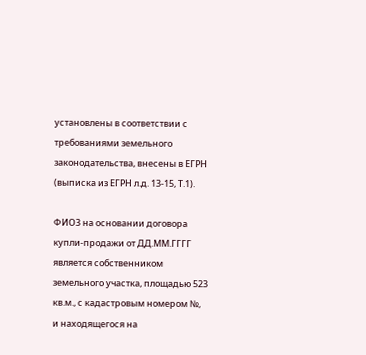установлены в соответствии с требованиями земельного законодательства, внесены в ЕГРН (выписка из ЕГРН л.д. 13-15, Т.1).

ФИО3 на основании договора купли-продажи от ДД.ММ.ГГГГ является собственником земельного участка, площадью 523 кв.м., с кадастровым номером №, и находящегося на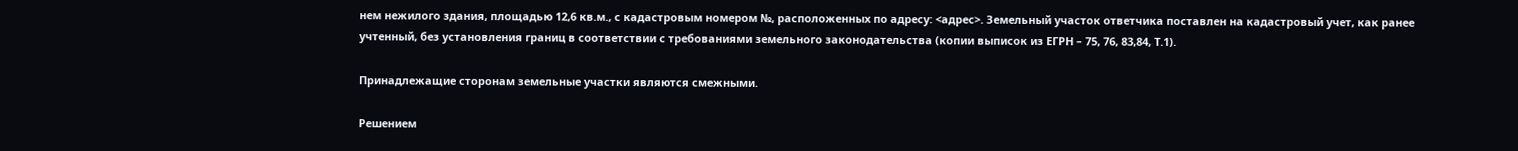нем нежилого здания, площадью 12,6 кв.м., с кадастровым номером №, расположенных по адресу: <адрес>. Земельный участок ответчика поставлен на кадастровый учет, как ранее учтенный, без установления границ в соответствии с требованиями земельного законодательства (копии выписок из ЕГРН – 75, 76, 83,84, Т.1).

Принадлежащие сторонам земельные участки являются смежными.

Решением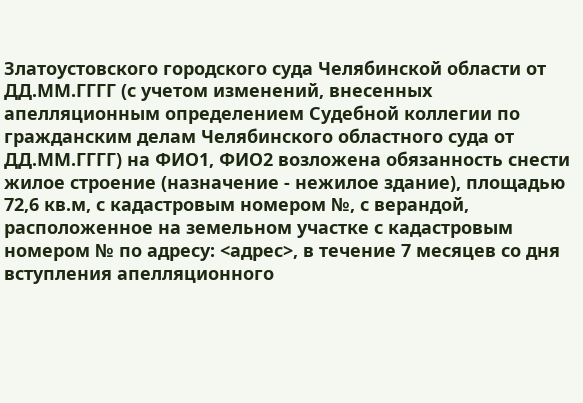Златоустовского городского суда Челябинской области от ДД.ММ.ГГГГ (с учетом изменений, внесенных апелляционным определением Судебной коллегии по гражданским делам Челябинского областного суда от ДД.ММ.ГГГГ) на ФИО1, ФИО2 возложена обязанность снести жилое строение (назначение - нежилое здание), площадью 72,6 кв.м, с кадастровым номером №, с верандой, расположенное на земельном участке с кадастровым номером № по адресу: <адрес>, в течение 7 месяцев со дня вступления апелляционного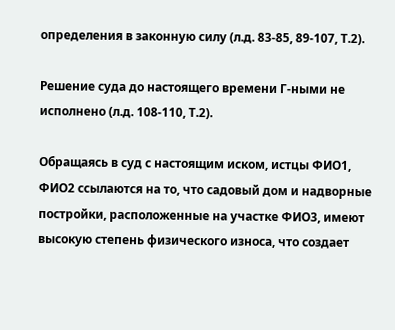определения в законную силу (л.д. 83-85, 89-107, Т.2).

Решение суда до настоящего времени Г-ными не исполнено (л.д. 108-110, Т.2).

Обращаясь в суд с настоящим иском, истцы ФИО1, ФИО2 ссылаются на то, что садовый дом и надворные постройки, расположенные на участке ФИО3, имеют высокую степень физического износа, что создает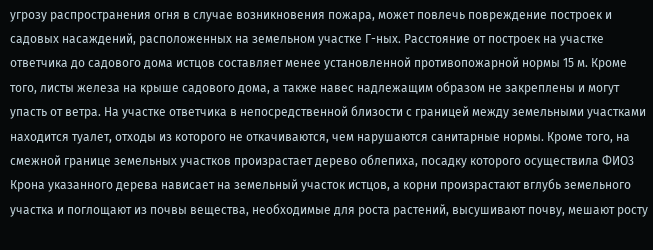угрозу распространения огня в случае возникновения пожара, может повлечь повреждение построек и садовых насаждений, расположенных на земельном участке Г-ных. Расстояние от построек на участке ответчика до садового дома истцов составляет менее установленной противопожарной нормы 15 м. Кроме того, листы железа на крыше садового дома, а также навес надлежащим образом не закреплены и могут упасть от ветра. На участке ответчика в непосредственной близости с границей между земельными участками находится туалет, отходы из которого не откачиваются, чем нарушаются санитарные нормы. Кроме того, на смежной границе земельных участков произрастает дерево облепиха, посадку которого осуществила ФИО3 Крона указанного дерева нависает на земельный участок истцов, а корни произрастают вглубь земельного участка и поглощают из почвы вещества, необходимые для роста растений, высушивают почву, мешают росту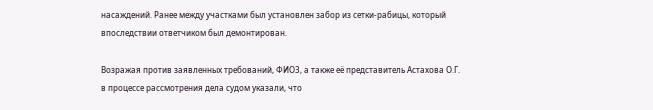насаждений. Ранее между участками был установлен забор из сетки-рабицы, который впоследствии ответчиком был демонтирован.

Возражая против заявленных требований, ФИО3, а также её представитель Астахова О.Г. в процессе рассмотрения дела судом указали, что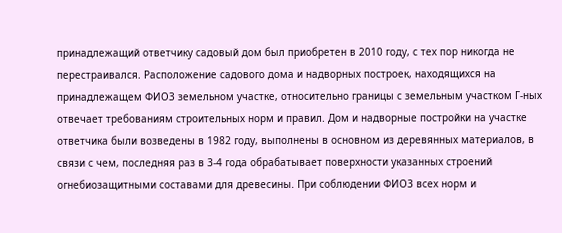принадлежащий ответчику садовый дом был приобретен в 2010 году, с тех пор никогда не перестраивался. Расположение садового дома и надворных построек, находящихся на принадлежащем ФИО3 земельном участке, относительно границы с земельным участком Г-ных отвечает требованиям строительных норм и правил. Дом и надворные постройки на участке ответчика были возведены в 1982 году, выполнены в основном из деревянных материалов, в связи с чем, последняя раз в 3-4 года обрабатывает поверхности указанных строений огнебиозащитными составами для древесины. При соблюдении ФИО3 всех норм и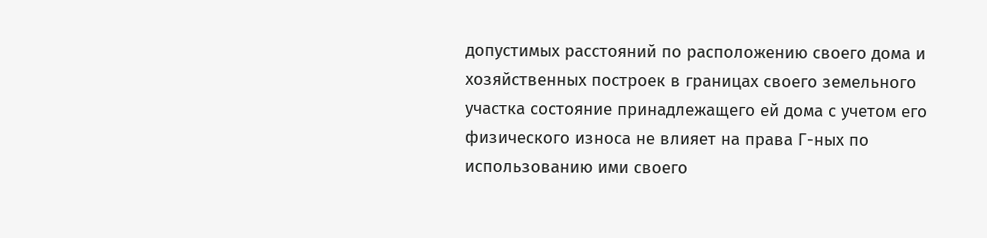допустимых расстояний по расположению своего дома и хозяйственных построек в границах своего земельного участка состояние принадлежащего ей дома с учетом его физического износа не влияет на права Г-ных по использованию ими своего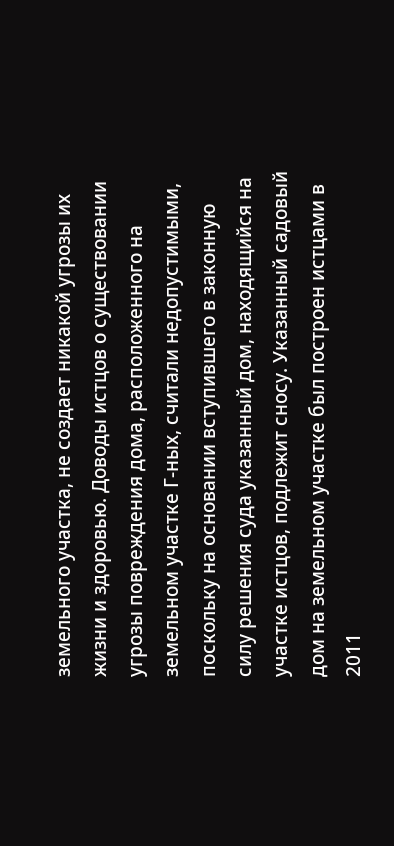земельного участка, не создает никакой угрозы их жизни и здоровью. Доводы истцов о существовании угрозы повреждения дома, расположенного на земельном участке Г-ных, считали недопустимыми, поскольку на основании вступившего в законную силу решения суда указанный дом, находящийся на участке истцов, подлежит сносу. Указанный садовый дом на земельном участке был построен истцами в 2011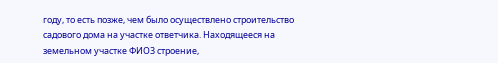году, то есть позже, чем было осуществлено строительство садового дома на участке ответчика. Находящееся на земельном участке ФИО3 строение,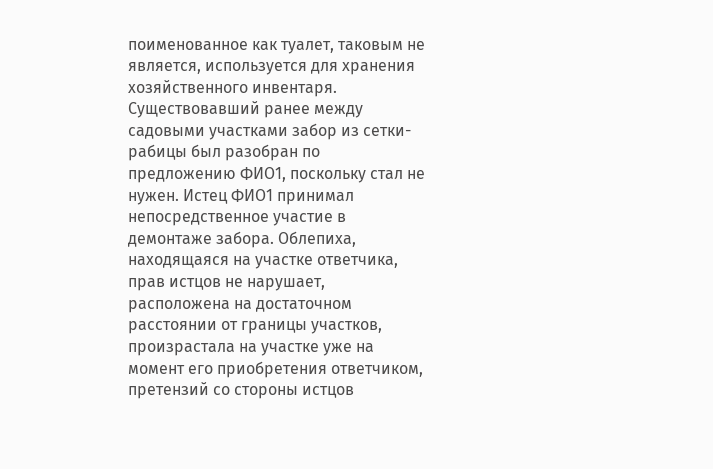поименованное как туалет, таковым не является, используется для хранения хозяйственного инвентаря. Существовавший ранее между садовыми участками забор из сетки-рабицы был разобран по предложению ФИО1, поскольку стал не нужен. Истец ФИО1 принимал непосредственное участие в демонтаже забора. Облепиха, находящаяся на участке ответчика, прав истцов не нарушает, расположена на достаточном расстоянии от границы участков, произрастала на участке уже на момент его приобретения ответчиком, претензий со стороны истцов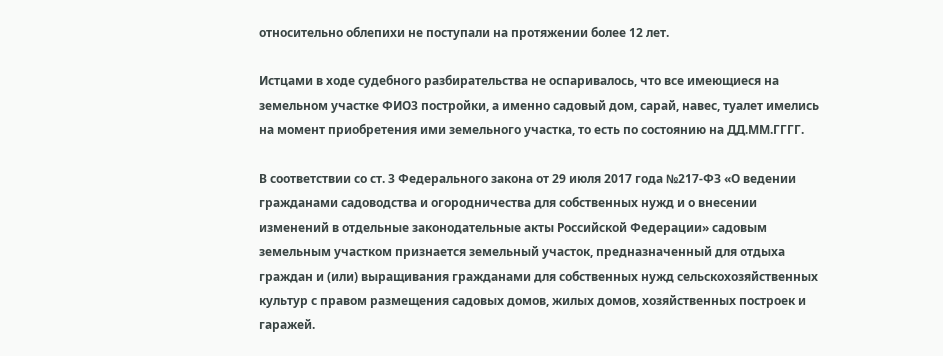относительно облепихи не поступали на протяжении более 12 лет.

Истцами в ходе судебного разбирательства не оспаривалось, что все имеющиеся на земельном участке ФИО3 постройки, а именно садовый дом, сарай, навес, туалет имелись на момент приобретения ими земельного участка, то есть по состоянию на ДД.ММ.ГГГГ.

В соответствии со ст. 3 Федерального закона от 29 июля 2017 года №217-ФЗ «О ведении гражданами садоводства и огородничества для собственных нужд и о внесении изменений в отдельные законодательные акты Российской Федерации» садовым земельным участком признается земельный участок, предназначенный для отдыха граждан и (или) выращивания гражданами для собственных нужд сельскохозяйственных культур с правом размещения садовых домов, жилых домов, хозяйственных построек и гаражей.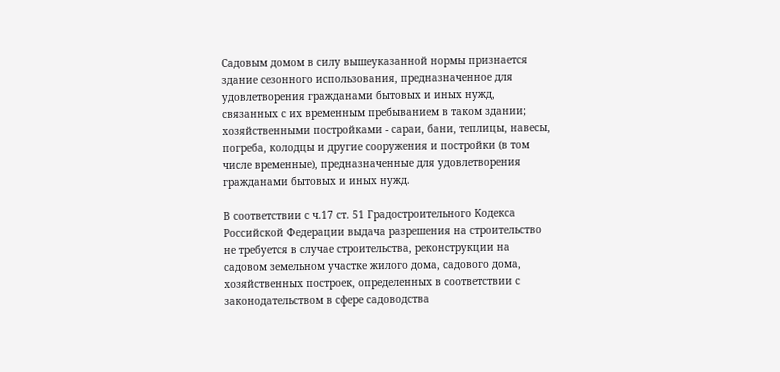Садовым домом в силу вышеуказанной нормы признается здание сезонного использования, предназначенное для удовлетворения гражданами бытовых и иных нужд, связанных с их временным пребыванием в таком здании; хозяйственными постройками - сараи, бани, теплицы, навесы, погреба, колодцы и другие сооружения и постройки (в том числе временные), предназначенные для удовлетворения гражданами бытовых и иных нужд.

В соответствии с ч.17 ст. 51 Градостроительного Кодекса Российской Федерации выдача разрешения на строительство не требуется в случае строительства, реконструкции на садовом земельном участке жилого дома, садового дома, хозяйственных построек, определенных в соответствии с законодательством в сфере садоводства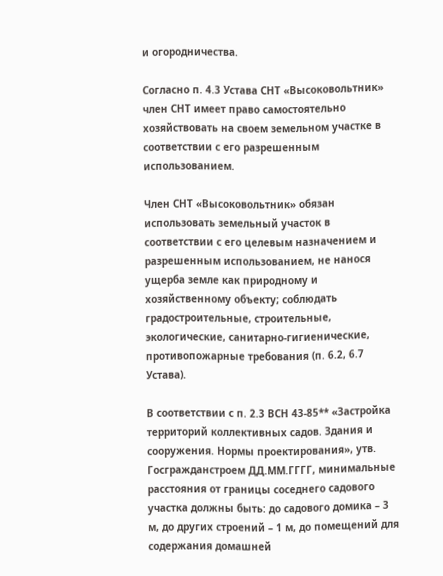и огородничества.

Согласно п. 4.3 Устава СНТ «Высоковольтник» член СНТ имеет право самостоятельно хозяйствовать на своем земельном участке в соответствии с его разрешенным использованием.

Член СНТ «Высоковольтник» обязан использовать земельный участок в соответствии с его целевым назначением и разрешенным использованием, не нанося ущерба земле как природному и хозяйственному объекту; соблюдать градостроительные, строительные, экологические, санитарно-гигиенические, противопожарные требования (п. 6.2, 6.7 Устава).

В соответствии с п. 2.3 ВСН 43-85** «Застройка территорий коллективных садов. Здания и сооружения. Нормы проектирования», утв. Госгражданстроем ДД.ММ.ГГГГ, минимальные расстояния от границы соседнего садового участка должны быть: до садового домика – 3 м, до других строений – 1 м, до помещений для содержания домашней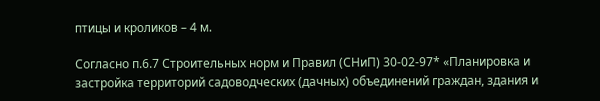птицы и кроликов – 4 м.

Согласно п.6.7 Строительных норм и Правил (СНиП) 30-02-97* «Планировка и застройка территорий садоводческих (дачных) объединений граждан, здания и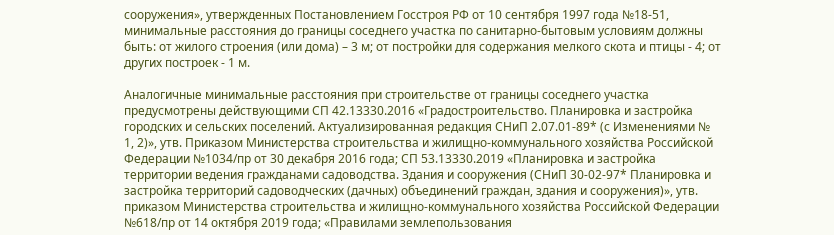сооружения», утвержденных Постановлением Госстроя РФ от 10 сентября 1997 года №18-51, минимальные расстояния до границы соседнего участка по санитарно-бытовым условиям должны быть: от жилого строения (или дома) – 3 м; от постройки для содержания мелкого скота и птицы - 4; от других построек - 1 м.

Аналогичные минимальные расстояния при строительстве от границы соседнего участка предусмотрены действующими СП 42.13330.2016 «Градостроительство. Планировка и застройка городских и сельских поселений. Актуализированная редакция СНиП 2.07.01-89* (с Изменениями № 1, 2)», утв. Приказом Министерства строительства и жилищно-коммунального хозяйства Российской Федерации №1034/пр от 30 декабря 2016 года; СП 53.13330.2019 «Планировка и застройка территории ведения гражданами садоводства. Здания и сооружения (СНиП 30-02-97* Планировка и застройка территорий садоводческих (дачных) объединений граждан, здания и сооружения)», утв. приказом Министерства строительства и жилищно-коммунального хозяйства Российской Федерации №618/пр от 14 октября 2019 года; «Правилами землепользования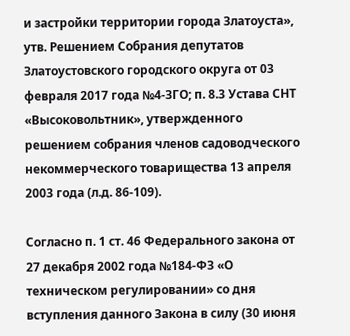и застройки территории города Златоуста», утв. Решением Собрания депутатов Златоустовского городского округа от 03 февраля 2017 года №4-ЗГО; п. 8.3 Устава СНТ «Высоковольтник», утвержденного решением собрания членов садоводческого некоммерческого товарищества 13 апреля 2003 года (л.д. 86-109).

Согласно п. 1 ст. 46 Федерального закона от 27 декабря 2002 года №184-ФЗ «О техническом регулировании» со дня вступления данного Закона в силу (30 июня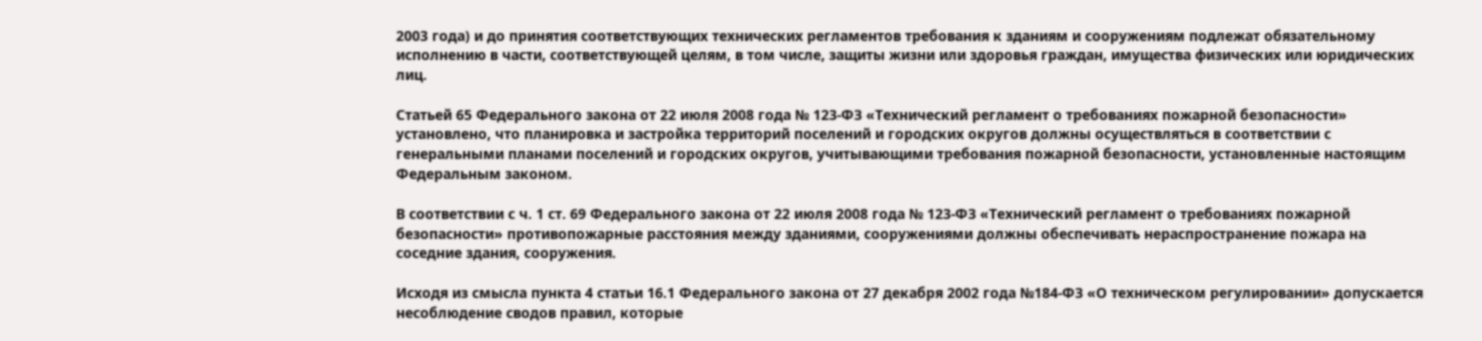2003 года) и до принятия соответствующих технических регламентов требования к зданиям и сооружениям подлежат обязательному исполнению в части, соответствующей целям, в том числе, защиты жизни или здоровья граждан, имущества физических или юридических лиц.

Статьей 65 Федерального закона от 22 июля 2008 года № 123-ФЗ «Технический регламент о требованиях пожарной безопасности» установлено, что планировка и застройка территорий поселений и городских округов должны осуществляться в соответствии с генеральными планами поселений и городских округов, учитывающими требования пожарной безопасности, установленные настоящим Федеральным законом.

В соответствии с ч. 1 ст. 69 Федерального закона от 22 июля 2008 года № 123-ФЗ «Технический регламент о требованиях пожарной безопасности» противопожарные расстояния между зданиями, сооружениями должны обеспечивать нераспространение пожара на соседние здания, сооружения.

Исходя из смысла пункта 4 статьи 16.1 Федерального закона от 27 декабря 2002 года №184-ФЗ «О техническом регулировании» допускается несоблюдение сводов правил, которые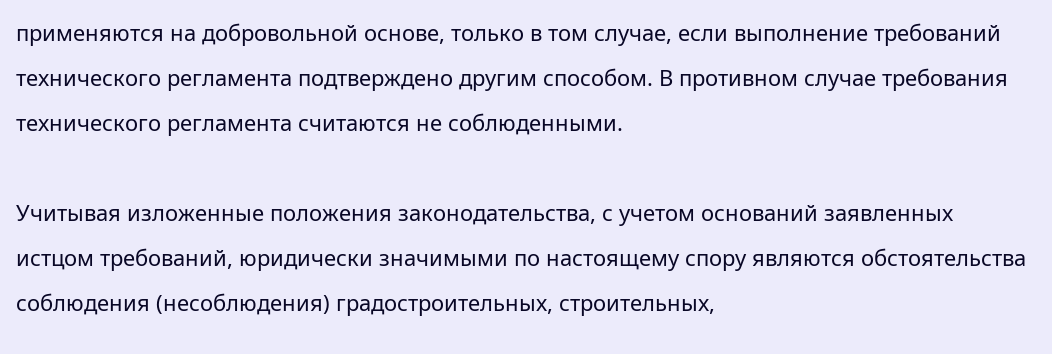применяются на добровольной основе, только в том случае, если выполнение требований технического регламента подтверждено другим способом. В противном случае требования технического регламента считаются не соблюденными.

Учитывая изложенные положения законодательства, с учетом оснований заявленных истцом требований, юридически значимыми по настоящему спору являются обстоятельства соблюдения (несоблюдения) градостроительных, строительных,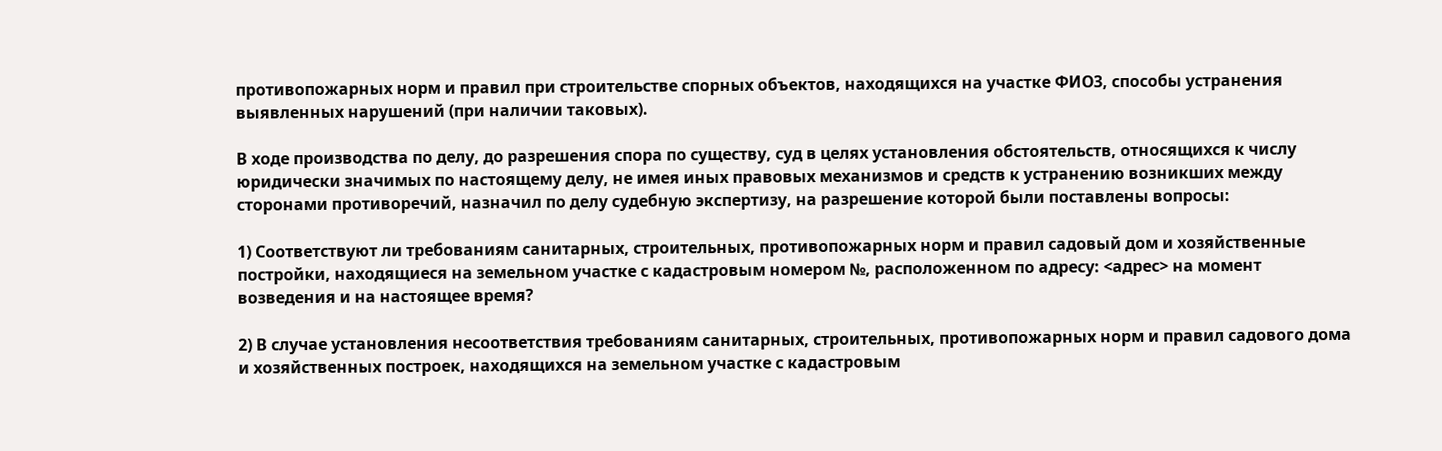противопожарных норм и правил при строительстве спорных объектов, находящихся на участке ФИО3, способы устранения выявленных нарушений (при наличии таковых).

В ходе производства по делу, до разрешения спора по существу, суд в целях установления обстоятельств, относящихся к числу юридически значимых по настоящему делу, не имея иных правовых механизмов и средств к устранению возникших между сторонами противоречий, назначил по делу судебную экспертизу, на разрешение которой были поставлены вопросы:

1) Соответствуют ли требованиям санитарных, строительных, противопожарных норм и правил садовый дом и хозяйственные постройки, находящиеся на земельном участке с кадастровым номером №, расположенном по адресу: <адрес> на момент возведения и на настоящее время?

2) В случае установления несоответствия требованиям санитарных, строительных, противопожарных норм и правил садового дома и хозяйственных построек, находящихся на земельном участке с кадастровым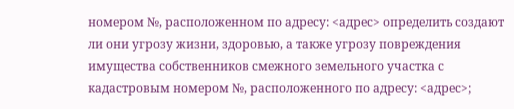номером №, расположенном по адресу: <адрес> определить создают ли они угрозу жизни, здоровью, а также угрозу повреждения имущества собственников смежного земельного участка с кадастровым номером №, расположенного по адресу: <адрес>;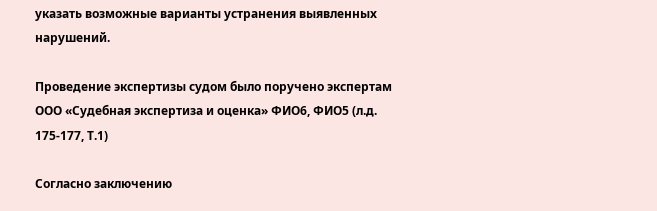указать возможные варианты устранения выявленных нарушений.

Проведение экспертизы судом было поручено экспертам ООО «Судебная экспертиза и оценка» ФИО6, ФИО5 (л.д. 175-177, Т.1)

Согласно заключению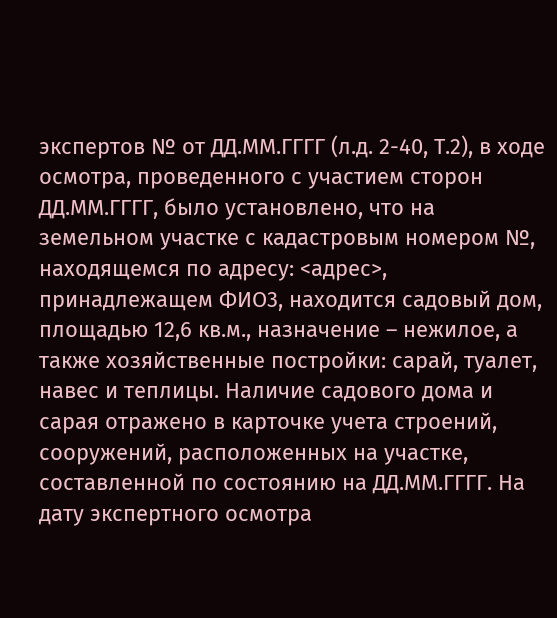экспертов № от ДД.ММ.ГГГГ (л.д. 2-40, Т.2), в ходе осмотра, проведенного с участием сторон ДД.ММ.ГГГГ, было установлено, что на земельном участке с кадастровым номером №, находящемся по адресу: <адрес>, принадлежащем ФИО3, находится садовый дом, площадью 12,6 кв.м., назначение – нежилое, а также хозяйственные постройки: сарай, туалет, навес и теплицы. Наличие садового дома и сарая отражено в карточке учета строений, сооружений, расположенных на участке, составленной по состоянию на ДД.ММ.ГГГГ. На дату экспертного осмотра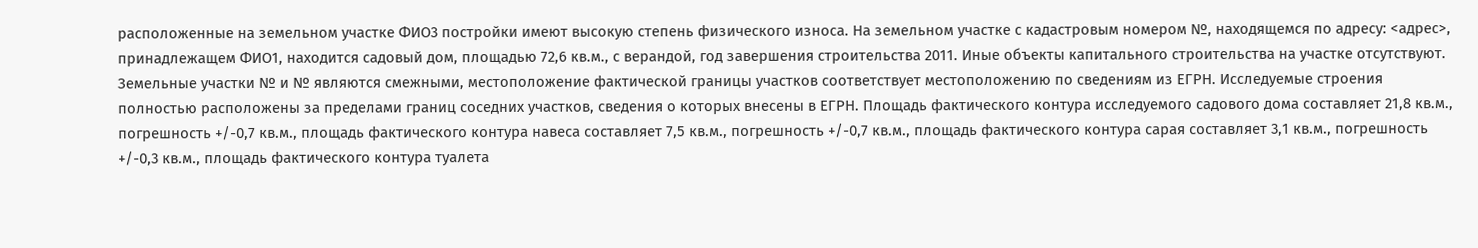расположенные на земельном участке ФИО3 постройки имеют высокую степень физического износа. На земельном участке с кадастровым номером №, находящемся по адресу: <адрес>, принадлежащем ФИО1, находится садовый дом, площадью 72,6 кв.м., с верандой, год завершения строительства 2011. Иные объекты капитального строительства на участке отсутствуют. Земельные участки № и № являются смежными, местоположение фактической границы участков соответствует местоположению по сведениям из ЕГРН. Исследуемые строения полностью расположены за пределами границ соседних участков, сведения о которых внесены в ЕГРН. Площадь фактического контура исследуемого садового дома составляет 21,8 кв.м., погрешность +/-0,7 кв.м., площадь фактического контура навеса составляет 7,5 кв.м., погрешность +/-0,7 кв.м., площадь фактического контура сарая составляет 3,1 кв.м., погрешность +/-0,3 кв.м., площадь фактического контура туалета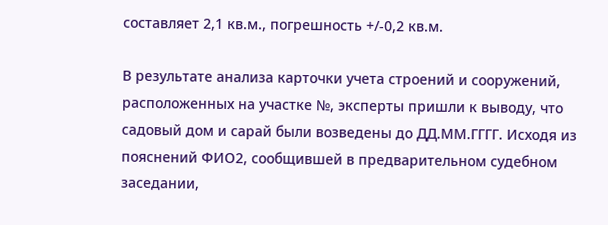составляет 2,1 кв.м., погрешность +/-0,2 кв.м.

В результате анализа карточки учета строений и сооружений, расположенных на участке №, эксперты пришли к выводу, что садовый дом и сарай были возведены до ДД.ММ.ГГГГ. Исходя из пояснений ФИО2, сообщившей в предварительном судебном заседании,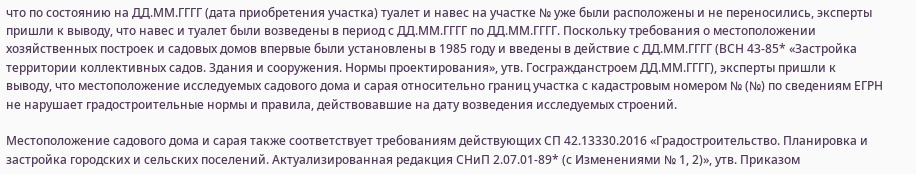что по состоянию на ДД.ММ.ГГГГ (дата приобретения участка) туалет и навес на участке № уже были расположены и не переносились, эксперты пришли к выводу, что навес и туалет были возведены в период с ДД.ММ.ГГГГ по ДД.ММ.ГГГГ. Поскольку требования о местоположении хозяйственных построек и садовых домов впервые были установлены в 1985 году и введены в действие с ДД.ММ.ГГГГ (ВСН 43-85* «Застройка территории коллективных садов. Здания и сооружения. Нормы проектирования», утв. Госгражданстроем ДД.ММ.ГГГГ), эксперты пришли к выводу, что местоположение исследуемых садового дома и сарая относительно границ участка с кадастровым номером № (№) по сведениям ЕГРН не нарушает градостроительные нормы и правила, действовавшие на дату возведения исследуемых строений.

Местоположение садового дома и сарая также соответствует требованиям действующих СП 42.13330.2016 «Градостроительство. Планировка и застройка городских и сельских поселений. Актуализированная редакция СНиП 2.07.01-89* (с Изменениями № 1, 2)», утв. Приказом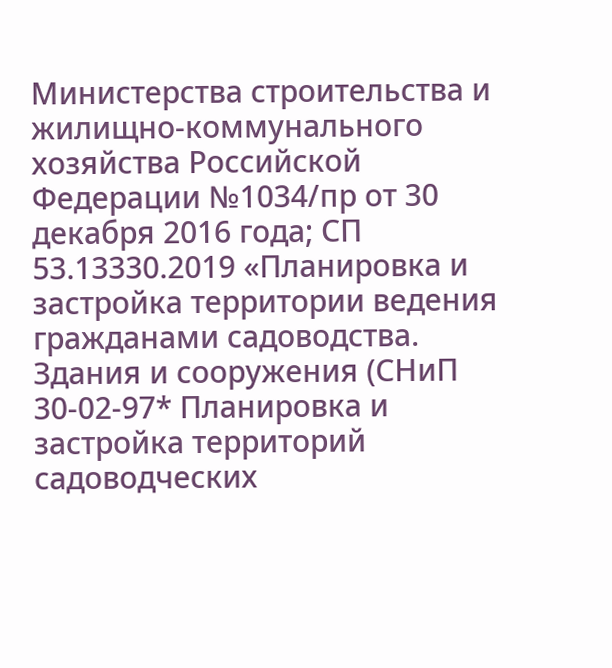Министерства строительства и жилищно-коммунального хозяйства Российской Федерации №1034/пр от 30 декабря 2016 года; СП 53.13330.2019 «Планировка и застройка территории ведения гражданами садоводства. Здания и сооружения (СНиП 30-02-97* Планировка и застройка территорий садоводческих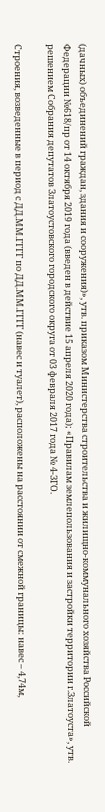(дачных) объединений граждан, здания и сооружения)», утв. приказом Министерства строительства и жилищно-коммунального хозяйства Российской Федерации №618/пр от 14 октября 2019 года (введен в действие 15 апреля 2020 года); «Правилам землепользования и застройки территории г.Златоуста», утв. решением Собрания депутатов Златоустовского городского округа от 03 февраля 2017 года № 4-ЗГО.

Строения, возведенные в период с ДД.ММ.ГГГГ по ДД.ММ.ГГГГ (навес и туалет), расположены на расстоянии от смежной границы: навес – 4,74м,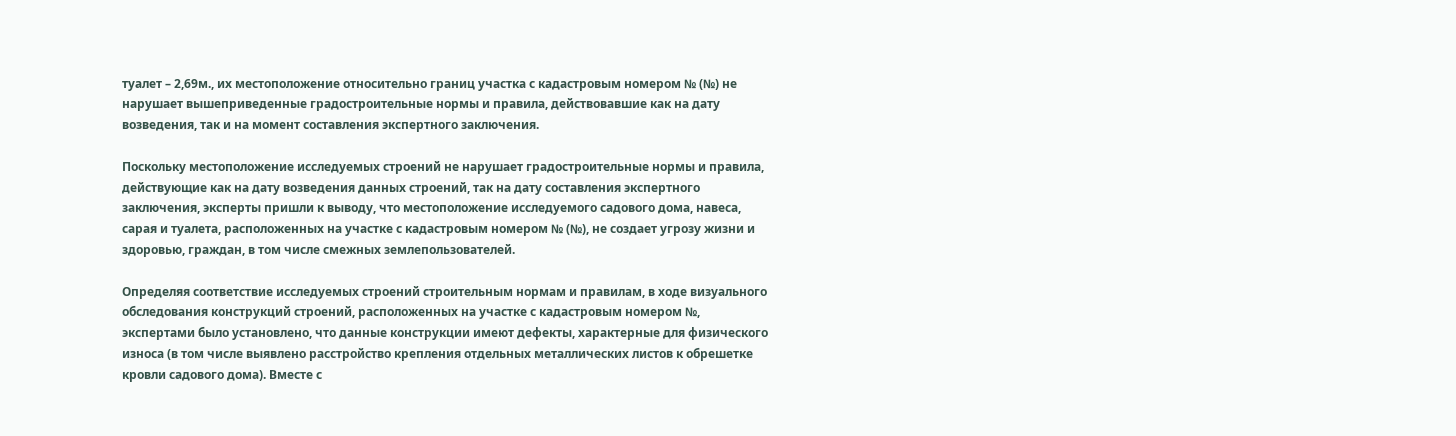туалет – 2,69м., их местоположение относительно границ участка с кадастровым номером № (№) не нарушает вышеприведенные градостроительные нормы и правила, действовавшие как на дату возведения, так и на момент составления экспертного заключения.

Поскольку местоположение исследуемых строений не нарушает градостроительные нормы и правила, действующие как на дату возведения данных строений, так на дату составления экспертного заключения, эксперты пришли к выводу, что местоположение исследуемого садового дома, навеса, сарая и туалета, расположенных на участке с кадастровым номером № (№), не создает угрозу жизни и здоровью, граждан, в том числе смежных землепользователей.

Определяя соответствие исследуемых строений строительным нормам и правилам, в ходе визуального обследования конструкций строений, расположенных на участке с кадастровым номером №, экспертами было установлено, что данные конструкции имеют дефекты, характерные для физического износа (в том числе выявлено расстройство крепления отдельных металлических листов к обрешетке кровли садового дома). Вместе с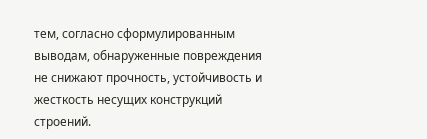тем, согласно сформулированным выводам, обнаруженные повреждения не снижают прочность, устойчивость и жесткость несущих конструкций строений.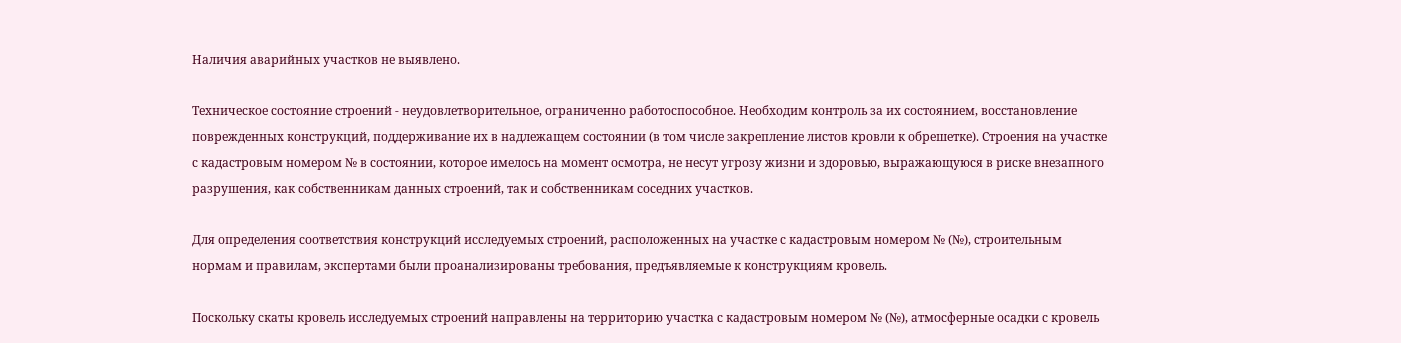Наличия аварийных участков не выявлено.

Техническое состояние строений - неудовлетворительное, ограниченно работоспособное. Необходим контроль за их состоянием, восстановление поврежденных конструкций, поддерживание их в надлежащем состоянии (в том числе закрепление листов кровли к обрешетке). Строения на участке с кадастровым номером № в состоянии, которое имелось на момент осмотра, не несут угрозу жизни и здоровью, выражающуюся в риске внезапного разрушения, как собственникам данных строений, так и собственникам соседних участков.

Для определения соответствия конструкций исследуемых строений, расположенных на участке с кадастровым номером № (№), строительным нормам и правилам, экспертами были проанализированы требования, предъявляемые к конструкциям кровель.

Поскольку скаты кровель исследуемых строений направлены на территорию участка с кадастровым номером № (№), атмосферные осадки с кровель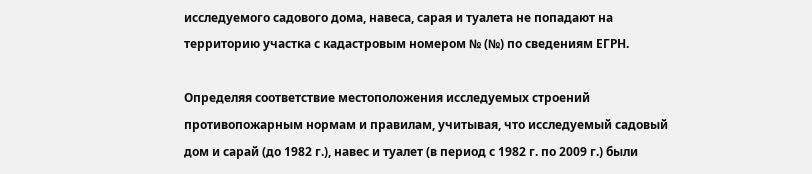исследуемого садового дома, навеса, сарая и туалета не попадают на территорию участка с кадастровым номером № (№) по сведениям ЕГРН.

Определяя соответствие местоположения исследуемых строений противопожарным нормам и правилам, учитывая, что исследуемый садовый дом и сарай (до 1982 г.), навес и туалет (в период с 1982 г. по 2009 г.) были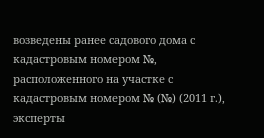возведены ранее садового дома с кадастровым номером №, расположенного на участке с кадастровым номером № (№) (2011 г.), эксперты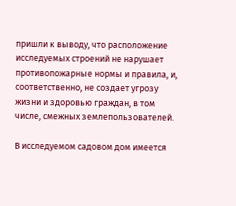пришли к выводу, что расположение исследуемых строений не нарушает противопожарные нормы и правила, и, соответственно, не создает угрозу жизни и здоровью граждан, в том числе, смежных землепользователей.

В исследуемом садовом дом имеется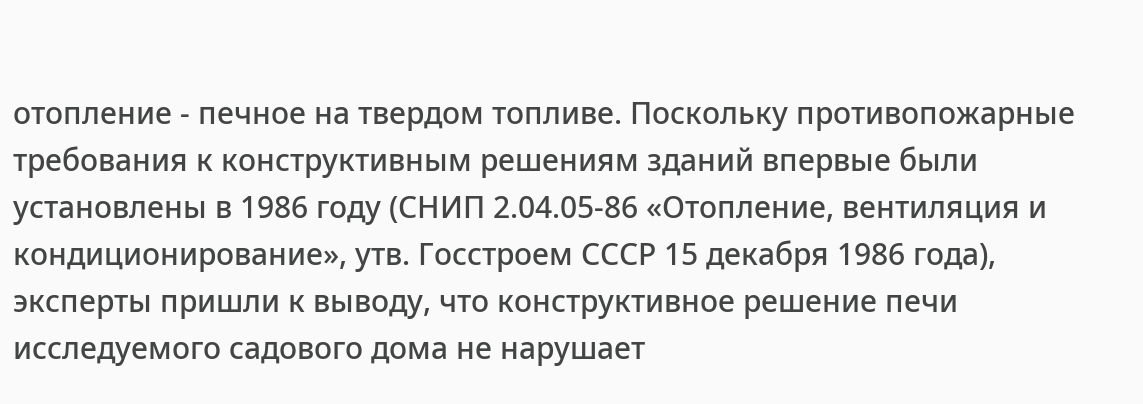отопление - печное на твердом топливе. Поскольку противопожарные требования к конструктивным решениям зданий впервые были установлены в 1986 году (СНИП 2.04.05-86 «Отопление, вентиляция и кондиционирование», утв. Госстроем СССР 15 декабря 1986 года), эксперты пришли к выводу, что конструктивное решение печи исследуемого садового дома не нарушает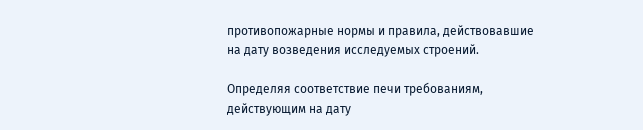противопожарные нормы и правила, действовавшие на дату возведения исследуемых строений.

Определяя соответствие печи требованиям, действующим на дату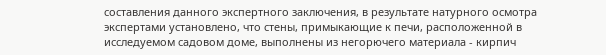составления данного экспертного заключения, в результате натурного осмотра экспертами установлено, что стены, примыкающие к печи, расположенной в исследуемом садовом доме, выполнены из негорючего материала - кирпич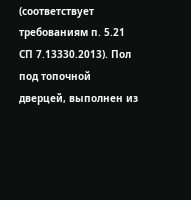(соответствует требованиям п. 5.21 СП 7.13330.2013). Пол под топочной дверцей, выполнен из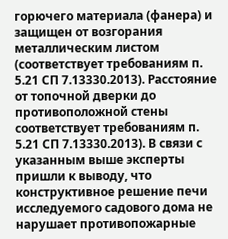горючего материала (фанера) и защищен от возгорания металлическим листом (соответствует требованиям п. 5.21 СП 7.13330.2013). Расстояние от топочной дверки до противоположной стены соответствует требованиям п. 5.21 СП 7.13330.2013). В связи с указанным выше эксперты пришли к выводу, что конструктивное решение печи исследуемого садового дома не нарушает противопожарные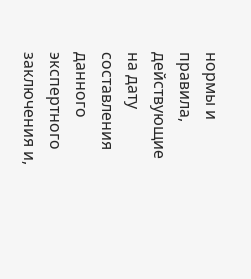нормы и правила, действующие на дату составления данного экспертного заключения и,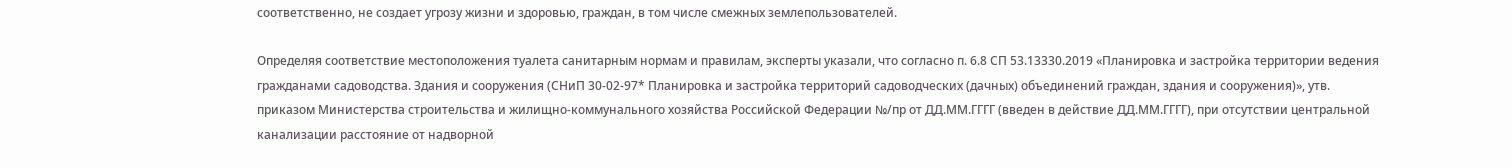соответственно, не создает угрозу жизни и здоровью, граждан, в том числе смежных землепользователей.

Определяя соответствие местоположения туалета санитарным нормам и правилам, эксперты указали, что согласно п. 6.8 СП 53.13330.2019 «Планировка и застройка территории ведения гражданами садоводства. Здания и сооружения (СНиП 30-02-97* Планировка и застройка территорий садоводческих (дачных) объединений граждан, здания и сооружения)», утв. приказом Министерства строительства и жилищно-коммунального хозяйства Российской Федерации №/пр от ДД.ММ.ГГГГ (введен в действие ДД.ММ.ГГГГ), при отсутствии центральной канализации расстояние от надворной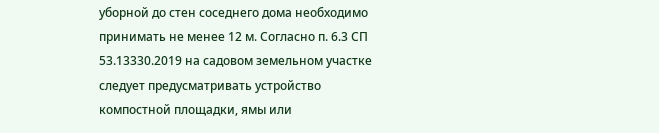уборной до стен соседнего дома необходимо принимать не менее 12 м. Согласно п. 6.3 СП 53.13330.2019 на садовом земельном участке следует предусматривать устройство компостной площадки, ямы или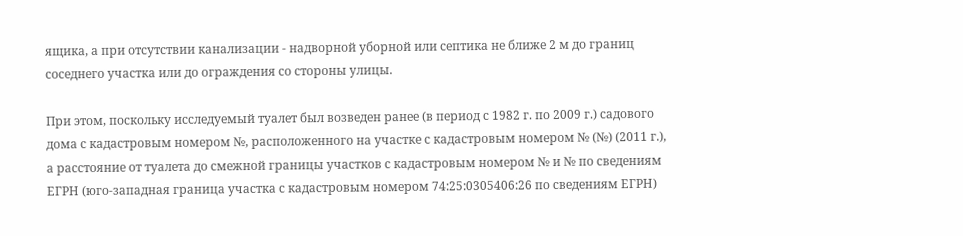ящика, а при отсутствии канализации - надворной уборной или септика не ближе 2 м до границ соседнего участка или до ограждения со стороны улицы.

При этом, поскольку исследуемый туалет был возведен ранее (в период с 1982 г. по 2009 г.) садового дома с кадастровым номером №, расположенного на участке с кадастровым номером № (№) (2011 г.), а расстояние от туалета до смежной границы участков с кадастровым номером № и № по сведениям ЕГРН (юго-западная граница участка с кадастровым номером 74:25:0305406:26 по сведениям ЕГРН)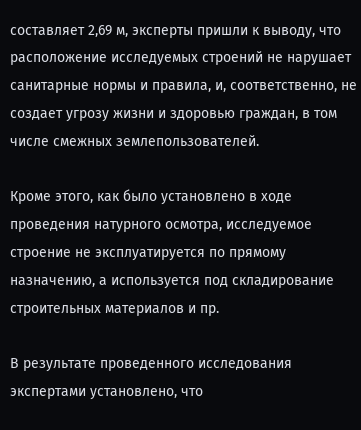составляет 2,69 м, эксперты пришли к выводу, что расположение исследуемых строений не нарушает санитарные нормы и правила, и, соответственно, не создает угрозу жизни и здоровью граждан, в том числе смежных землепользователей.

Кроме этого, как было установлено в ходе проведения натурного осмотра, исследуемое строение не эксплуатируется по прямому назначению, а используется под складирование строительных материалов и пр.

В результате проведенного исследования экспертами установлено, что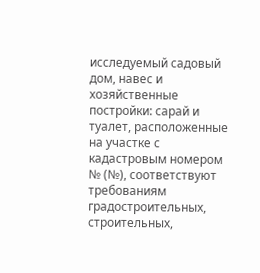исследуемый садовый дом, навес и хозяйственные постройки: сарай и туалет, расположенные на участке с кадастровым номером № (№), соответствуют требованиям градостроительных, строительных,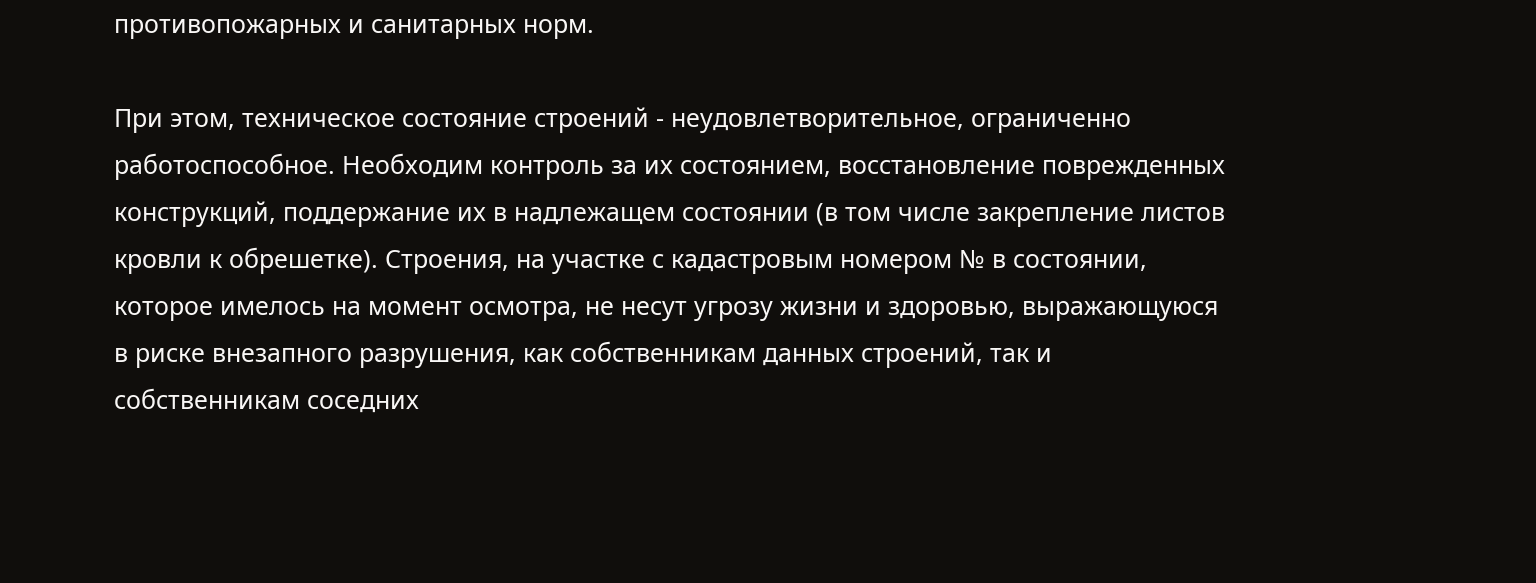противопожарных и санитарных норм.

При этом, техническое состояние строений - неудовлетворительное, ограниченно работоспособное. Необходим контроль за их состоянием, восстановление поврежденных конструкций, поддержание их в надлежащем состоянии (в том числе закрепление листов кровли к обрешетке). Строения, на участке с кадастровым номером № в состоянии, которое имелось на момент осмотра, не несут угрозу жизни и здоровью, выражающуюся в риске внезапного разрушения, как собственникам данных строений, так и собственникам соседних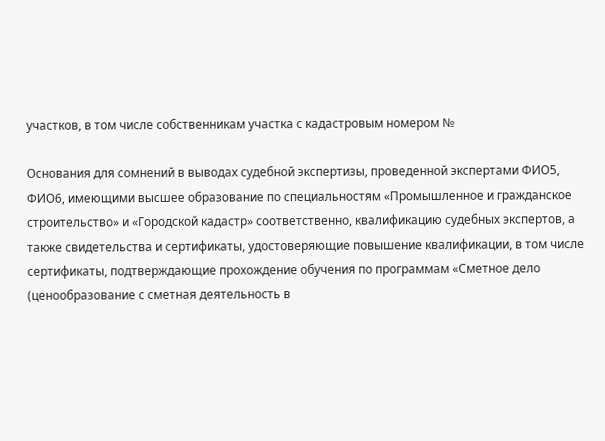участков, в том числе собственникам участка с кадастровым номером №

Основания для сомнений в выводах судебной экспертизы, проведенной экспертами ФИО5, ФИО6, имеющими высшее образование по специальностям «Промышленное и гражданское строительство» и «Городской кадастр» соответственно, квалификацию судебных экспертов, а также свидетельства и сертификаты, удостоверяющие повышение квалификации, в том числе сертификаты, подтверждающие прохождение обучения по программам «Сметное дело (ценообразование с сметная деятельность в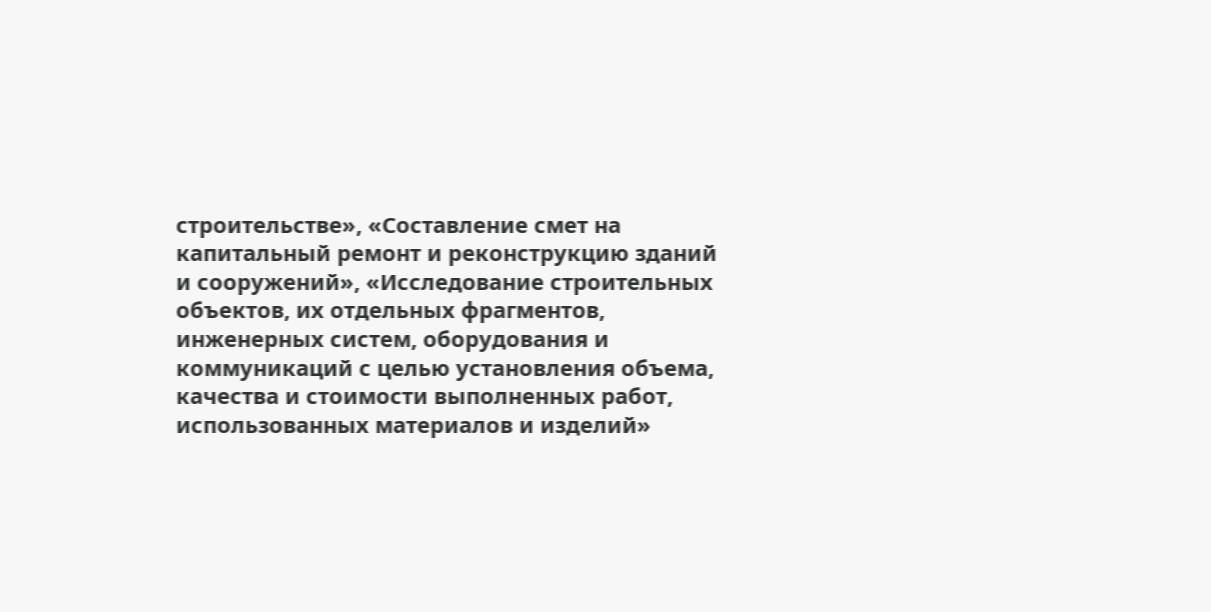строительстве», «Составление смет на капитальный ремонт и реконструкцию зданий и сооружений», «Исследование строительных объектов, их отдельных фрагментов, инженерных систем, оборудования и коммуникаций с целью установления объема, качества и стоимости выполненных работ, использованных материалов и изделий»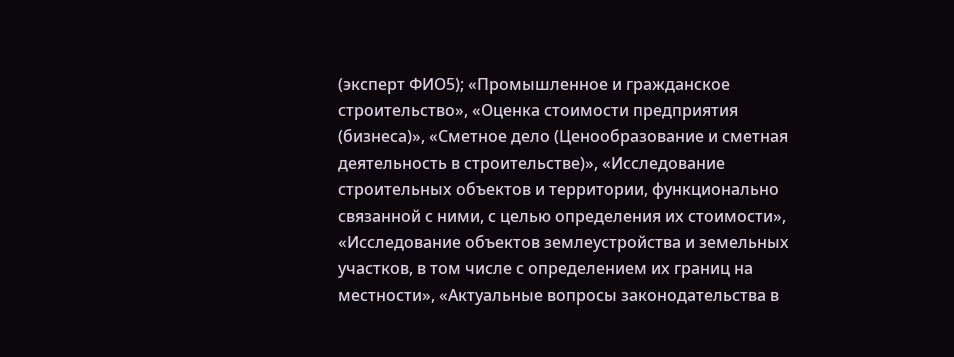(эксперт ФИО5); «Промышленное и гражданское строительство», «Оценка стоимости предприятия (бизнеса)», «Сметное дело (Ценообразование и сметная деятельность в строительстве)», «Исследование строительных объектов и территории, функционально связанной с ними, с целью определения их стоимости», «Исследование объектов землеустройства и земельных участков, в том числе с определением их границ на местности», «Актуальные вопросы законодательства в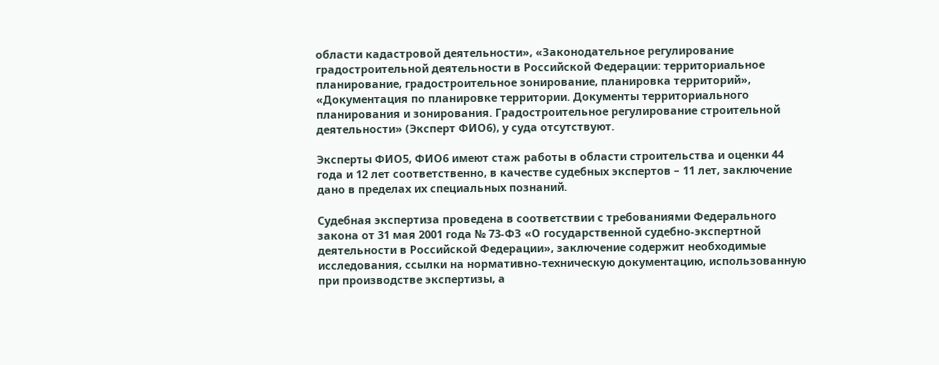области кадастровой деятельности», «Законодательное регулирование градостроительной деятельности в Российской Федерации: территориальное планирование, градостроительное зонирование, планировка территорий», «Документация по планировке территории. Документы территориального планирования и зонирования. Градостроительное регулирование строительной деятельности» (Эксперт ФИО6), у суда отсутствуют.

Эксперты ФИО5, ФИО6 имеют стаж работы в области строительства и оценки 44 года и 12 лет соответственно, в качестве судебных экспертов – 11 лет, заключение дано в пределах их специальных познаний.

Судебная экспертиза проведена в соответствии с требованиями Федерального закона от 31 мая 2001 года № 73-ФЗ «О государственной судебно-экспертной деятельности в Российской Федерации», заключение содержит необходимые исследования, ссылки на нормативно-техническую документацию, использованную при производстве экспертизы, а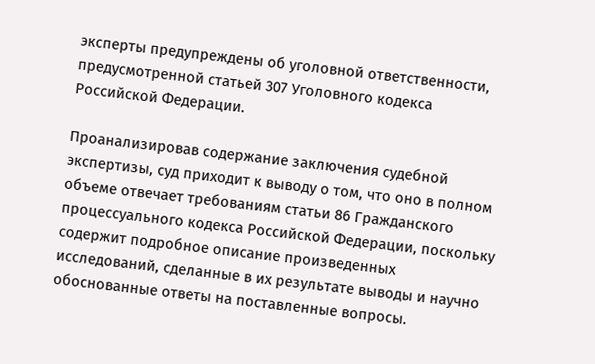эксперты предупреждены об уголовной ответственности, предусмотренной статьей 307 Уголовного кодекса Российской Федерации.

Проанализировав содержание заключения судебной экспертизы, суд приходит к выводу о том, что оно в полном объеме отвечает требованиям статьи 86 Гражданского процессуального кодекса Российской Федерации, поскольку содержит подробное описание произведенных исследований, сделанные в их результате выводы и научно обоснованные ответы на поставленные вопросы.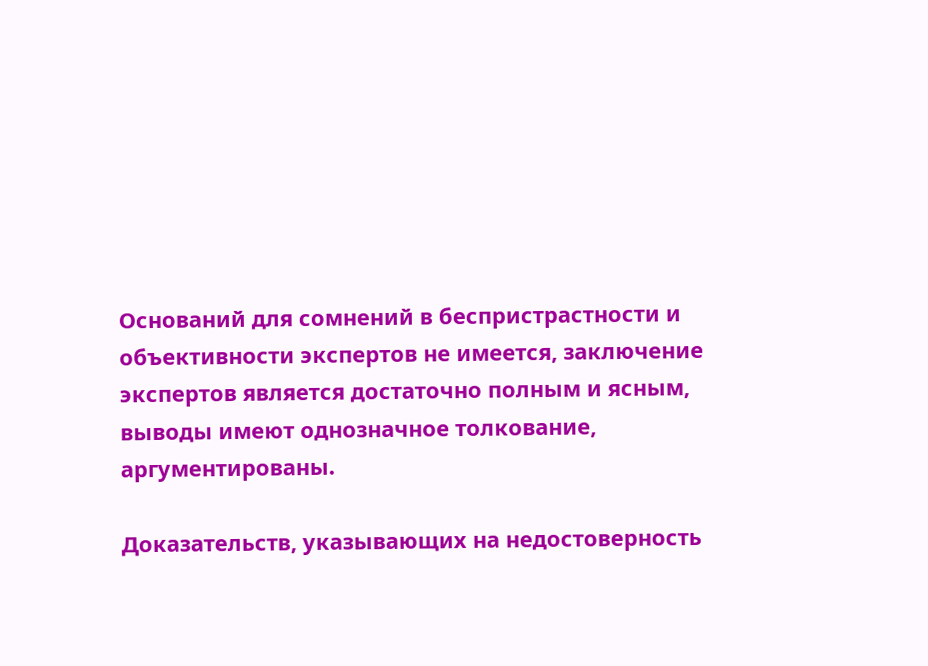Оснований для сомнений в беспристрастности и объективности экспертов не имеется, заключение экспертов является достаточно полным и ясным, выводы имеют однозначное толкование, аргументированы.

Доказательств, указывающих на недостоверность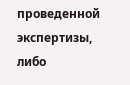проведенной экспертизы, либо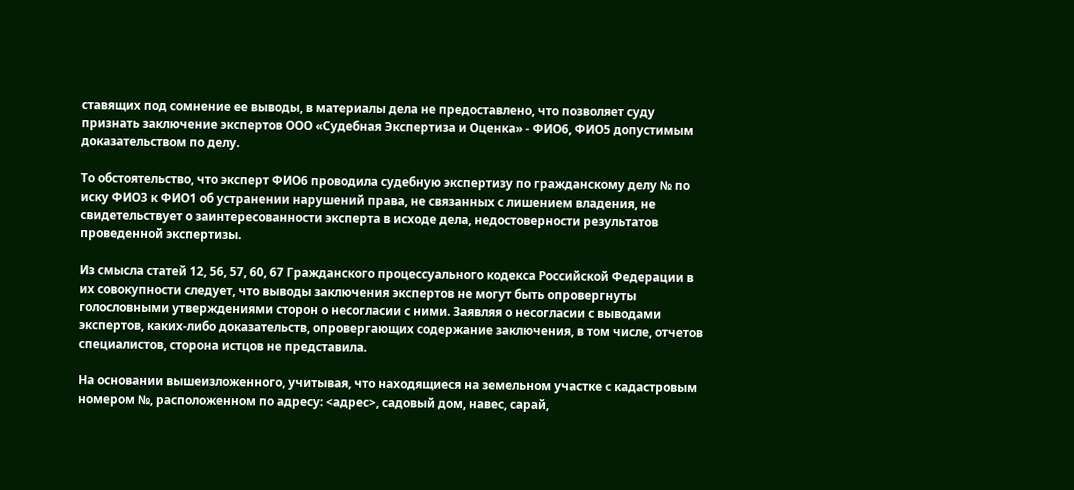ставящих под сомнение ее выводы, в материалы дела не предоставлено, что позволяет суду признать заключение экспертов ООО «Судебная Экспертиза и Оценка» - ФИО6, ФИО5 допустимым доказательством по делу.

То обстоятельство, что эксперт ФИО6 проводила судебную экспертизу по гражданскому делу № по иску ФИО3 к ФИО1 об устранении нарушений права, не связанных с лишением владения, не свидетельствует о заинтересованности эксперта в исходе дела, недостоверности результатов проведенной экспертизы.

Из смысла статей 12, 56, 57, 60, 67 Гражданского процессуального кодекса Российской Федерации в их совокупности следует, что выводы заключения экспертов не могут быть опровергнуты голословными утверждениями сторон о несогласии с ними. Заявляя о несогласии с выводами экспертов, каких-либо доказательств, опровергающих содержание заключения, в том числе, отчетов специалистов, сторона истцов не представила.

На основании вышеизложенного, учитывая, что находящиеся на земельном участке с кадастровым номером №, расположенном по адресу: <адрес>, садовый дом, навес, сарай,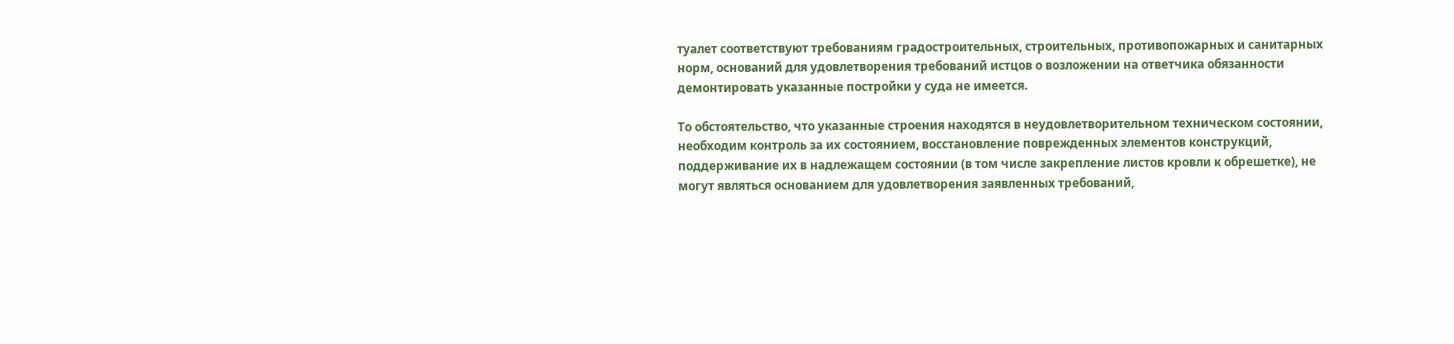туалет соответствуют требованиям градостроительных, строительных, противопожарных и санитарных норм, оснований для удовлетворения требований истцов о возложении на ответчика обязанности демонтировать указанные постройки у суда не имеется.

То обстоятельство, что указанные строения находятся в неудовлетворительном техническом состоянии, необходим контроль за их состоянием, восстановление поврежденных элементов конструкций, поддерживание их в надлежащем состоянии (в том числе закрепление листов кровли к обрешетке), не могут являться основанием для удовлетворения заявленных требований,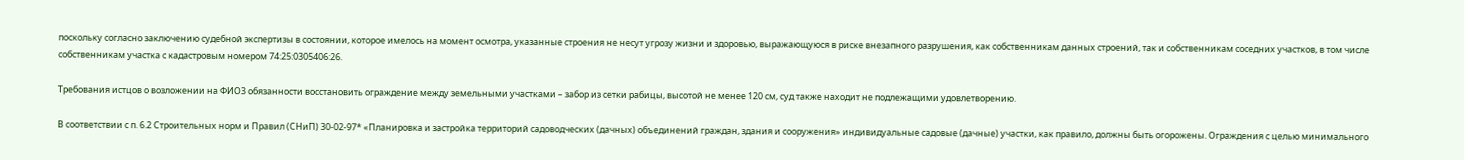поскольку согласно заключению судебной экспертизы в состоянии, которое имелось на момент осмотра, указанные строения не несут угрозу жизни и здоровью, выражающуюся в риске внезапного разрушения, как собственникам данных строений, так и собственникам соседних участков, в том числе собственникам участка с кадастровым номером 74:25:0305406:26.

Требования истцов о возложении на ФИО3 обязанности восстановить ограждение между земельными участками – забор из сетки рабицы, высотой не менее 120 см, суд также находит не подлежащими удовлетворению.

В соответствии с п. 6.2 Строительных норм и Правил (СНиП) 30-02-97* «Планировка и застройка территорий садоводческих (дачных) объединений граждан, здания и сооружения» индивидуальные садовые (дачные) участки, как правило, должны быть огорожены. Ограждения с целью минимального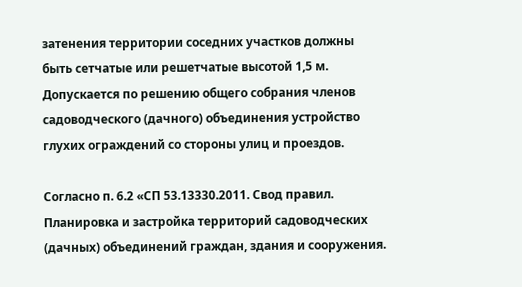затенения территории соседних участков должны быть сетчатые или решетчатые высотой 1,5 м. Допускается по решению общего собрания членов садоводческого (дачного) объединения устройство глухих ограждений со стороны улиц и проездов.

Согласно п. 6.2 «СП 53.13330.2011. Свод правил. Планировка и застройка территорий садоводческих (дачных) объединений граждан, здания и сооружения.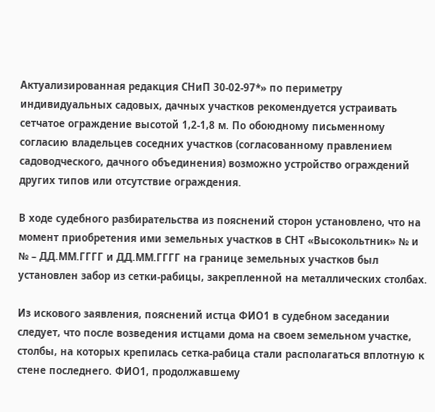Актуализированная редакция СНиП 30-02-97*» по периметру индивидуальных садовых, дачных участков рекомендуется устраивать сетчатое ограждение высотой 1,2-1,8 м. По обоюдному письменному согласию владельцев соседних участков (согласованному правлением садоводческого, дачного объединения) возможно устройство ограждений других типов или отсутствие ограждения.

В ходе судебного разбирательства из пояснений сторон установлено, что на момент приобретения ими земельных участков в СНТ «Высокольтник» № и № – ДД.ММ.ГГГГ и ДД.ММ.ГГГГ на границе земельных участков был установлен забор из сетки-рабицы, закрепленной на металлических столбах.

Из искового заявления, пояснений истца ФИО1 в судебном заседании следует, что после возведения истцами дома на своем земельном участке, столбы, на которых крепилась сетка-рабица стали располагаться вплотную к стене последнего. ФИО1, продолжавшему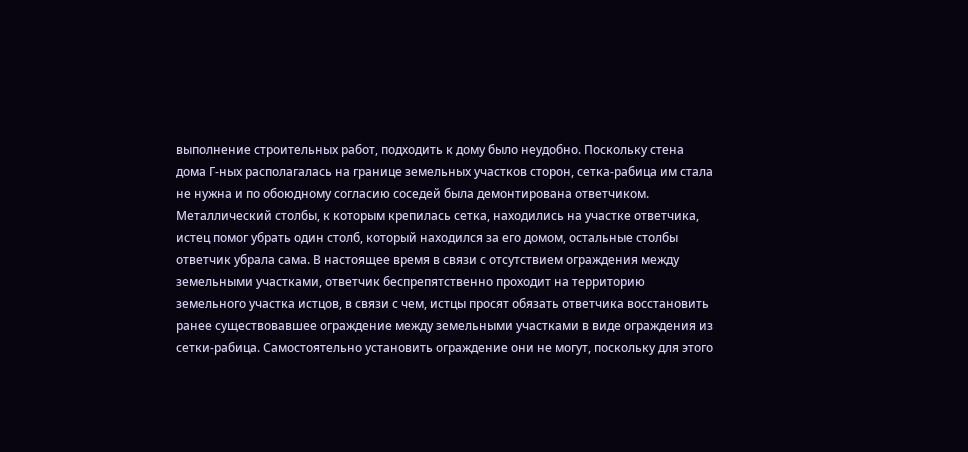выполнение строительных работ, подходить к дому было неудобно. Поскольку стена дома Г-ных располагалась на границе земельных участков сторон, сетка-рабица им стала не нужна и по обоюдному согласию соседей была демонтирована ответчиком. Металлический столбы, к которым крепилась сетка, находились на участке ответчика, истец помог убрать один столб, который находился за его домом, остальные столбы ответчик убрала сама. В настоящее время в связи с отсутствием ограждения между земельными участками, ответчик беспрепятственно проходит на территорию земельного участка истцов, в связи с чем, истцы просят обязать ответчика восстановить ранее существовавшее ограждение между земельными участками в виде ограждения из сетки-рабица. Самостоятельно установить ограждение они не могут, поскольку для этого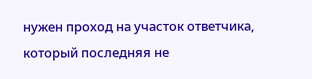нужен проход на участок ответчика, который последняя не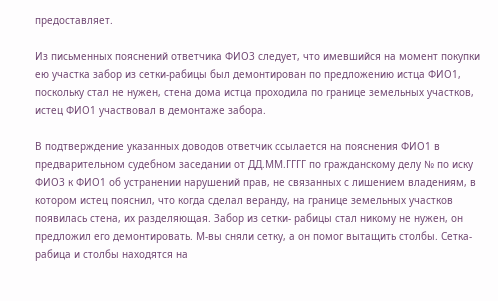предоставляет.

Из письменных пояснений ответчика ФИО3 следует, что имевшийся на момент покупки ею участка забор из сетки-рабицы был демонтирован по предложению истца ФИО1, поскольку стал не нужен, стена дома истца проходила по границе земельных участков, истец ФИО1 участвовал в демонтаже забора.

В подтверждение указанных доводов ответчик ссылается на пояснения ФИО1 в предварительном судебном заседании от ДД.ММ.ГГГГ по гражданскому делу № по иску ФИО3 к ФИО1 об устранении нарушений прав, не связанных с лишением владениям, в котором истец пояснил, что когда сделал веранду, на границе земельных участков появилась стена, их разделяющая. Забор из сетки- рабицы стал никому не нужен, он предложил его демонтировать. М-вы сняли сетку, а он помог вытащить столбы. Сетка-рабица и столбы находятся на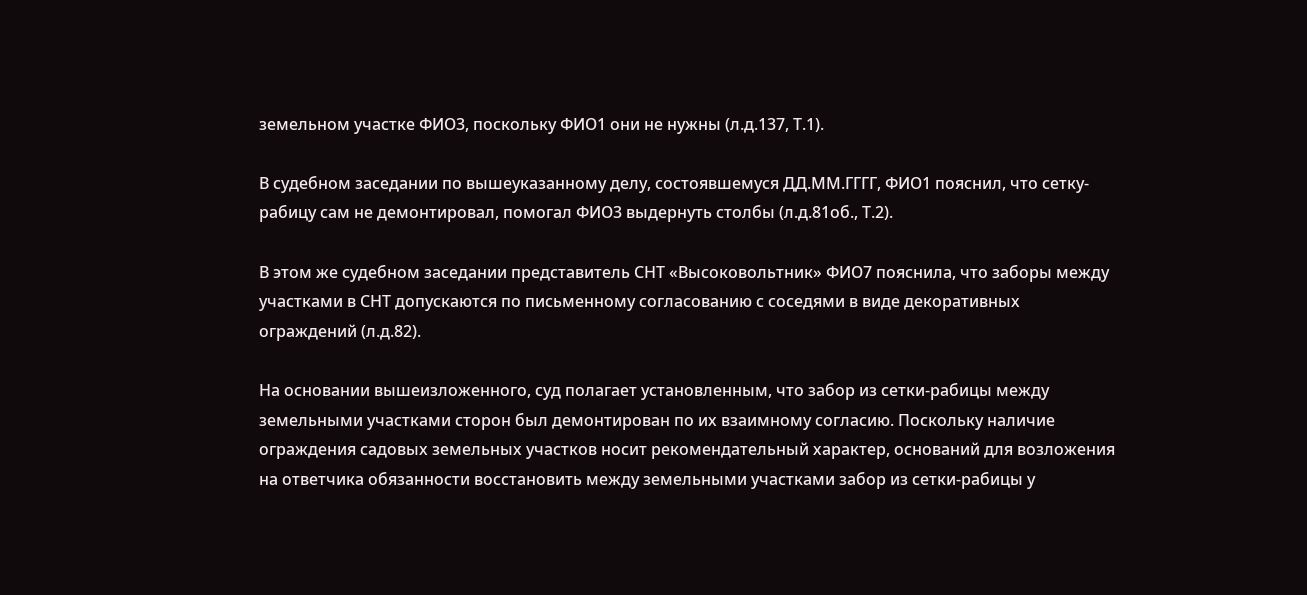земельном участке ФИО3, поскольку ФИО1 они не нужны (л.д.137, Т.1).

В судебном заседании по вышеуказанному делу, состоявшемуся ДД.ММ.ГГГГ, ФИО1 пояснил, что сетку-рабицу сам не демонтировал, помогал ФИО3 выдернуть столбы (л.д.81об., Т.2).

В этом же судебном заседании представитель СНТ «Высоковольтник» ФИО7 пояснила, что заборы между участками в СНТ допускаются по письменному согласованию с соседями в виде декоративных ограждений (л.д.82).

На основании вышеизложенного, суд полагает установленным, что забор из сетки-рабицы между земельными участками сторон был демонтирован по их взаимному согласию. Поскольку наличие ограждения садовых земельных участков носит рекомендательный характер, оснований для возложения на ответчика обязанности восстановить между земельными участками забор из сетки-рабицы у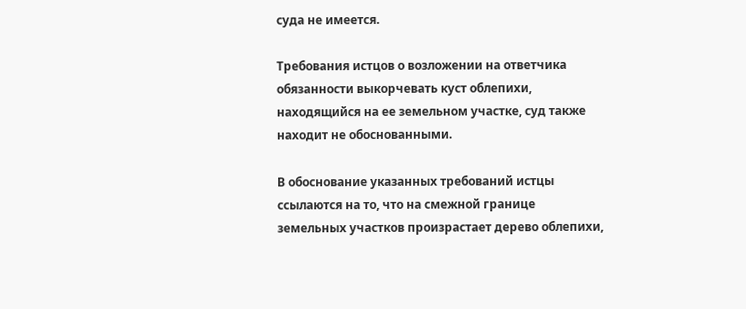суда не имеется.

Требования истцов о возложении на ответчика обязанности выкорчевать куст облепихи, находящийся на ее земельном участке, суд также находит не обоснованными.

В обоснование указанных требований истцы ссылаются на то, что на смежной границе земельных участков произрастает дерево облепихи,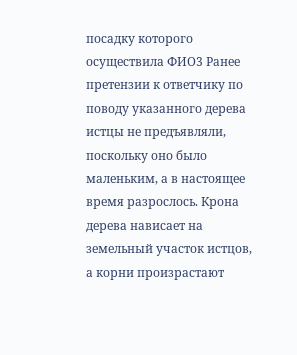посадку которого осуществила ФИО3 Ранее претензии к ответчику по поводу указанного дерева истцы не предъявляли, поскольку оно было маленьким, а в настоящее время разрослось. Крона дерева нависает на земельный участок истцов, а корни произрастают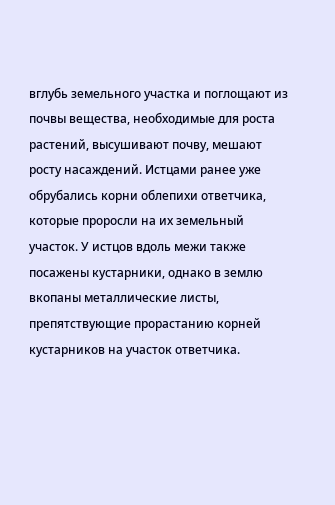вглубь земельного участка и поглощают из почвы вещества, необходимые для роста растений, высушивают почву, мешают росту насаждений. Истцами ранее уже обрубались корни облепихи ответчика, которые проросли на их земельный участок. У истцов вдоль межи также посажены кустарники, однако в землю вкопаны металлические листы, препятствующие прорастанию корней кустарников на участок ответчика.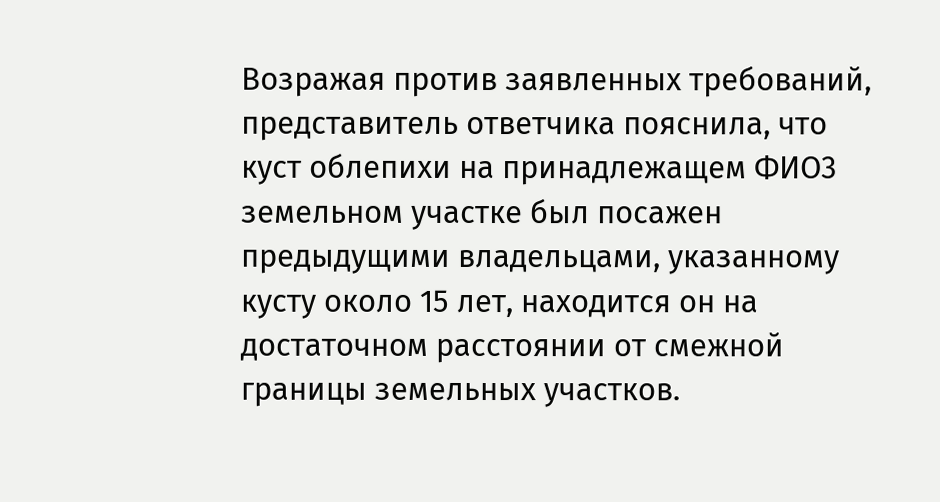Возражая против заявленных требований, представитель ответчика пояснила, что куст облепихи на принадлежащем ФИО3 земельном участке был посажен предыдущими владельцами, указанному кусту около 15 лет, находится он на достаточном расстоянии от смежной границы земельных участков.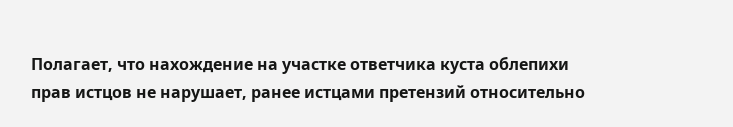Полагает, что нахождение на участке ответчика куста облепихи прав истцов не нарушает, ранее истцами претензий относительно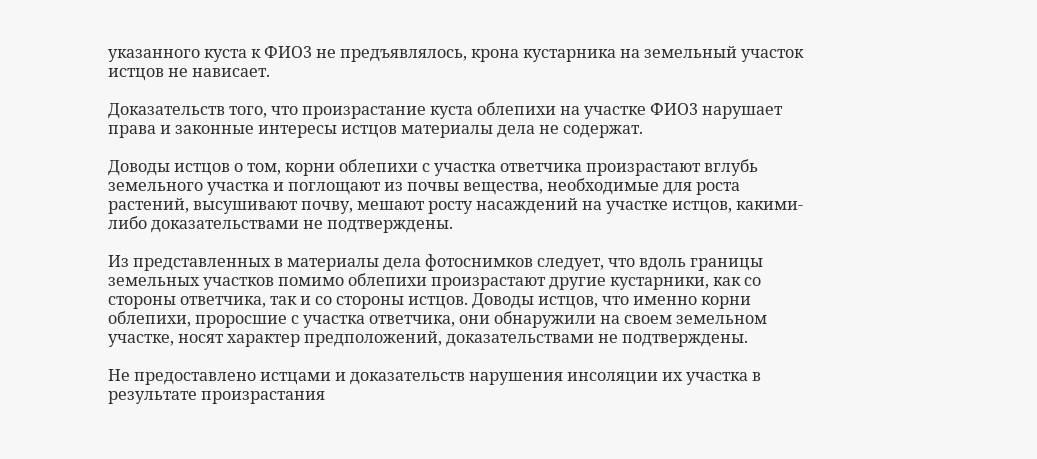указанного куста к ФИО3 не предъявлялось, крона кустарника на земельный участок истцов не нависает.

Доказательств того, что произрастание куста облепихи на участке ФИО3 нарушает права и законные интересы истцов материалы дела не содержат.

Доводы истцов о том, корни облепихи с участка ответчика произрастают вглубь земельного участка и поглощают из почвы вещества, необходимые для роста растений, высушивают почву, мешают росту насаждений на участке истцов, какими-либо доказательствами не подтверждены.

Из представленных в материалы дела фотоснимков следует, что вдоль границы земельных участков помимо облепихи произрастают другие кустарники, как со стороны ответчика, так и со стороны истцов. Доводы истцов, что именно корни облепихи, проросшие с участка ответчика, они обнаружили на своем земельном участке, носят характер предположений, доказательствами не подтверждены.

Не предоставлено истцами и доказательств нарушения инсоляции их участка в результате произрастания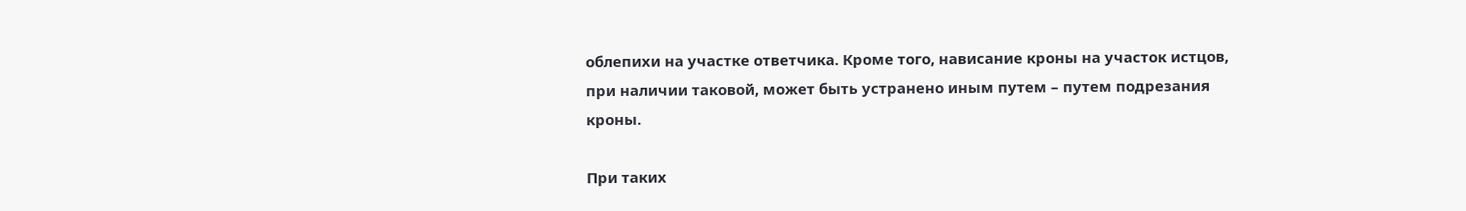облепихи на участке ответчика. Кроме того, нависание кроны на участок истцов, при наличии таковой, может быть устранено иным путем – путем подрезания кроны.

При таких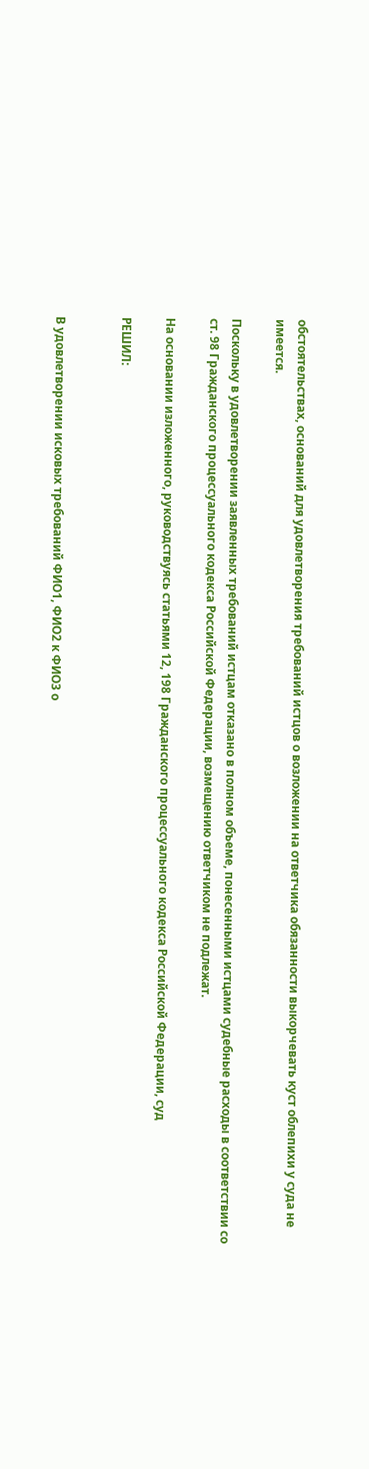обстоятельствах, оснований для удовлетворения требований истцов о возложении на ответчика обязанности выкорчевать куст облепихи у суда не имеется.

Поскольку в удовлетворении заявленных требований истцам отказано в полном объеме, понесенными истцами судебные расходы в соответствии со ст. 98 Гражданского процессуального кодекса Российской Федерации, возмещению ответчиком не подлежат.

На основании изложенного, руководствуясь статьями 12, 198 Гражданского процессуального кодекса Российской Федерации, cуд

РЕШИЛ:


В удовлетворении исковых требований ФИО1, ФИО2 к ФИО3 о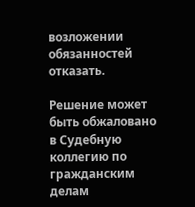возложении обязанностей отказать.

Решение может быть обжаловано в Судебную коллегию по гражданским делам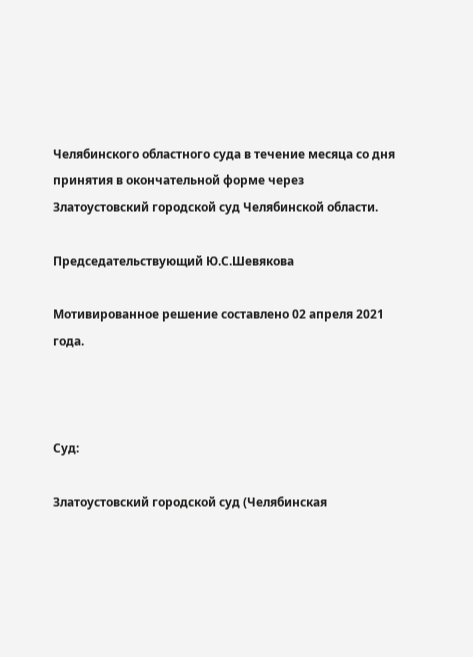Челябинского областного суда в течение месяца со дня принятия в окончательной форме через Златоустовский городской суд Челябинской области.

Председательствующий Ю.С.Шевякова

Мотивированное решение составлено 02 апреля 2021 года.



Суд:

Златоустовский городской суд (Челябинская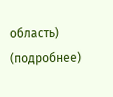область) (подробнее)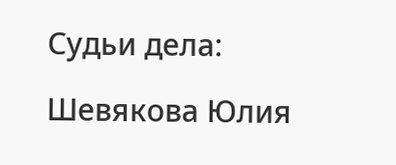Судьи дела:

Шевякова Юлия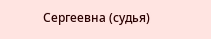Сергеевна (судья)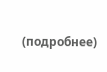(подробнее)